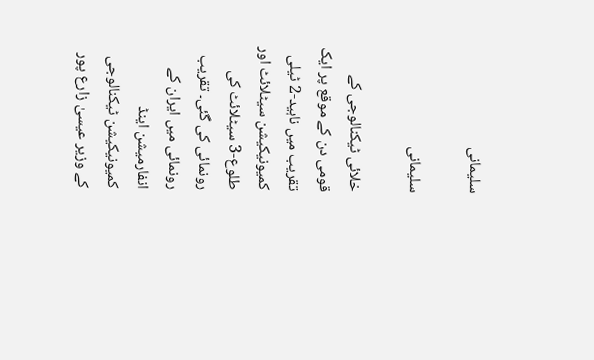سلیمانی

سلیمانی

خلائی ٹیکنالوجی کے قومی دن کے موقع پر ایک تقریب میں ناہید-2 ٹیلی کمیونیکیشن سیٹلائٹ اور طلوع-3 سیٹلائٹ کی رونمائی کی گئی۔ تقریب رونمائی میں ایران کے انفارمیشن اینڈ کمیونیکیشن ٹیکنالوجی کے وزیر عیسیٰ زارع پور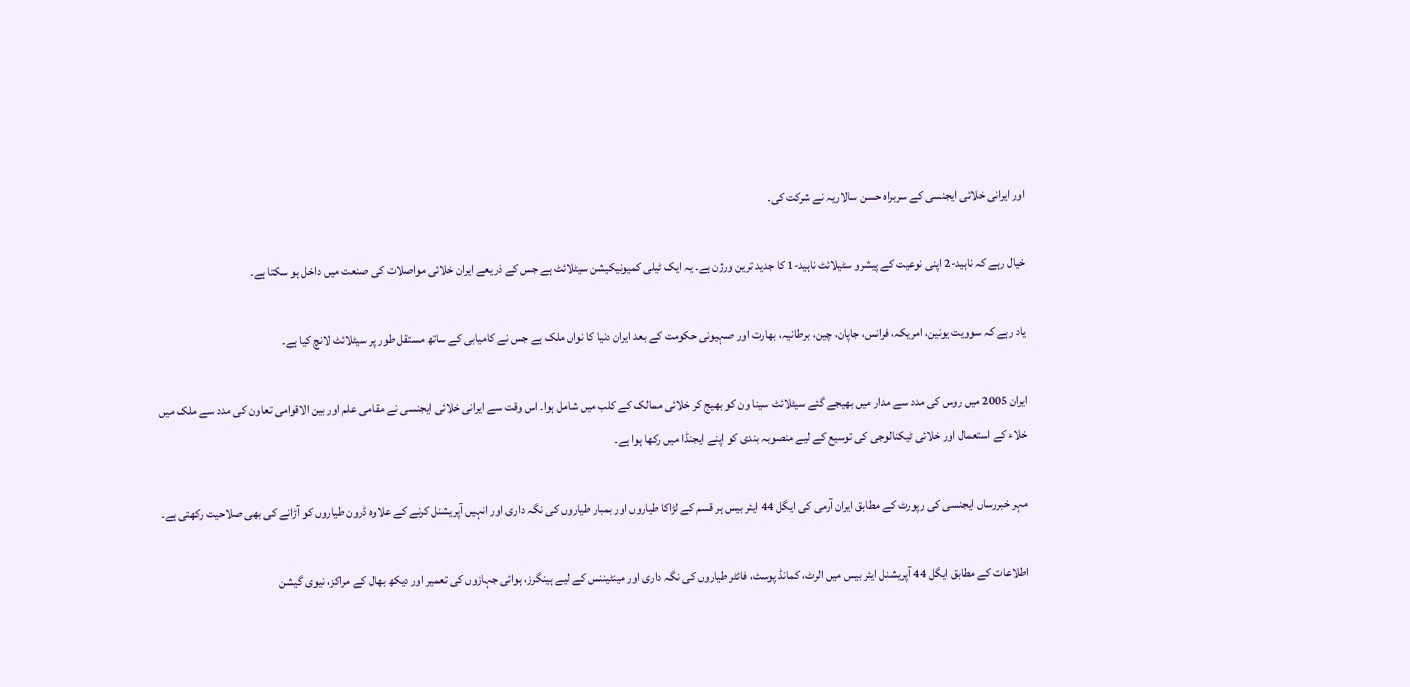اور ایرانی خلائی ایجنسی کے سربراہ حسن سالاریہ نے شرکت کی۔

خیال رہے کہ ناہید-2 اپنی نوعیت کے پیشرو سٹیلائٹ ناہید-1 کا جدید ترین ورژن ہے۔ یہ ایک ٹیلی کمیونیکیشن سیٹلائٹ ہے جس کے ذریعے ایران خلائی مواصلات کی صنعت میں داخل ہو سکتا ہے۔

یاد رہے کہ سوویت یونین، امریکہ، فرانس، جاپان، چین، برطانیہ، بھارت اور صہیونی حکومت کے بعد ایران دنیا کا نواں ملک ہے جس نے کامیابی کے ساتھ مستقل طور پر سیٹلائٹ لانچ کیا ہے۔

ایران 2005 میں روس کی مدد سے مدار میں بھیجے گئے سیٹلائٹ سینا ون کو بھیج کر خلائی ممالک کے کلب میں شامل ہوا۔ اس وقت سے ایرانی خلائی ایجنسی نے مقامی علم اور بین الاقوامی تعاون کی مدد سے ملک میں خلاء کے استعمال اور خلائی ٹیکنالوجی کی توسیع کے لیے منصوبہ بندی کو اپنے ایجنڈا میں رکھا ہوا ہے۔

مہر خبررساں ایجنسی کی رپورٹ کے مطابق ایران آرمی کی ایگل 44 ایئر بیس ہر قسم کے لڑاکا طیاروں اور بمبار طیاروں کی نگہ داری اور انہیں آپریشنل کرنے کے علاوہ ڈرون طیاروں کو آڑانے کی بھی صلاحیت رکھتی ہے۔

اطلاعات کے مطابق ایگل 44 آپریشنل ایئر بیس میں الرٹ، کمانڈ پوسٹ، فائٹر طیاروں کی نگہ داری اور مینٹیننس کے لیے ہینگرز، ہوائی جہازوں کی تعمیر اور دیکھ بھال کے مراکز، نیوی گیشن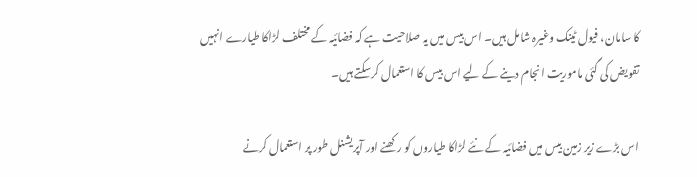کا سامان، فیول ٹینک وغیرہ شامل ہیں۔ اس بیس میں یہ صلاحیت ہے کہ فضائیہ کے مختلف لڑاکا طیارے انہیں تفویض کی گئی ماموریت انجام دینے کے لیے اس بیس کا استعمال کرسکتے ہیں۔

اس بڑے زیر زمین بیس میں فضائیہ کے نئے لڑاکا طیاروں کو رکھنے اور آپریشنل طور پر استعمال کرنے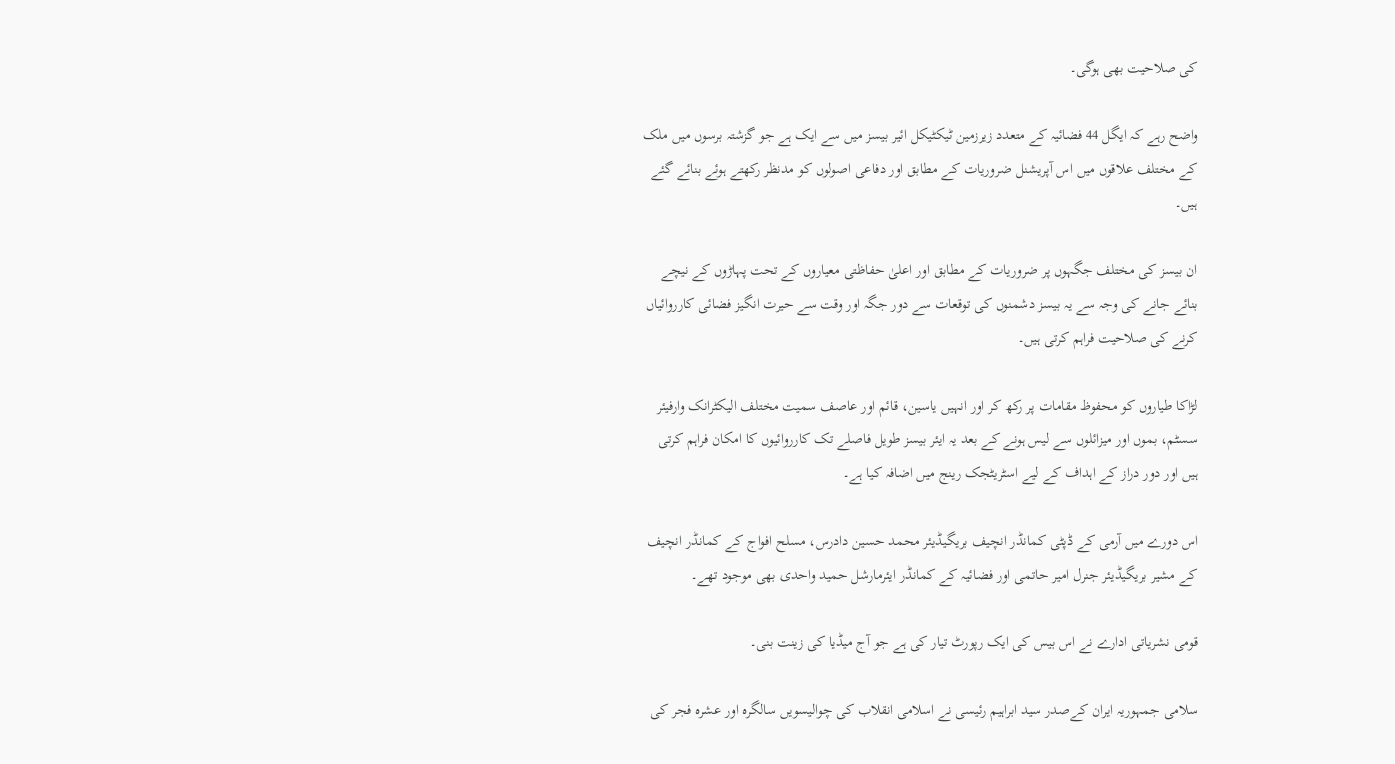کی صلاحیت بھی ہوگی۔

واضح رہے کہ ایگل 44 فضائیہ کے متعدد زیرزمین ٹیکٹیکل ائیر بیسز میں سے ایک ہے جو گزشتہ برسوں میں ملک کے مختلف علاقوں میں اس آپریشنل ضروریات کے مطابق اور دفاعی اصولوں کو مدنظر رکھتے ہوئے بنائے گئے ہیں۔

ان بیسز کی مختلف جگہوں پر ضروریات کے مطابق اور اعلیٰ حفاظتی معیاروں کے تحت پہاڑوں کے نیچے بنائے جانے کی وجہ سے یہ بیسز دشمنوں کی توقعات سے دور جگہ اور وقت سے حیرت انگیز فضائی کارروائیاں کرنے کی صلاحیت فراہم کرتی ہیں۔

لڑاکا طیاروں کو محفوظ مقامات پر رکھ کر اور انہیں یاسین، قائم اور عاصف سمیت مختلف الیکٹرانک وارفیئر سسٹم، بموں اور میزائلوں سے لیس ہونے کے بعد یہ ایئر بیسز طویل فاصلے تک کارروائیوں کا امکان فراہم کرتی ہیں اور دور دراز کے اہداف کے لیے اسٹریٹجک رینج میں اضافہ کیا ہے۔

اس دورے میں آرمی کے ڈپٹی کمانڈر انچیف بریگیڈیئر محمد حسین دادرس، مسلح افواج کے کمانڈر انچیف کے مشیر بریگیڈیئر جنرل امیر حاتمی اور فضائیہ کے کمانڈر ایئرمارشل حمید واحدی بھی موجود تھے۔

قومی نشریاتی ادارے نے اس بیس کی ایک رپورٹ تیار کی ہے جو آج میڈیا کی زینت بنی۔

سلامی جمہوریہ ایران کےصدر سید ابراہیم رئیسی نے اسلامی انقلاب کی چوالیسویں سالگرہ اور عشرہ فجر کی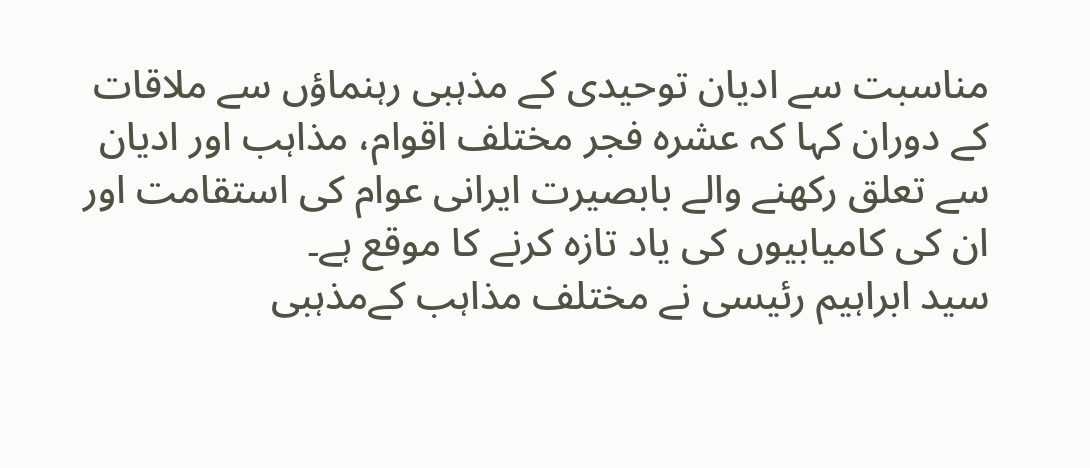مناسبت سے ادیان توحیدی کے مذہبی رہنماؤں سے ملاقات کے دوران کہا کہ عشرہ فجر مختلف اقوام، مذاہب اور ادیان سے تعلق رکھنے والے بابصیرت ایرانی عوام کی استقامت اور ان کی کامیابیوں کی یاد تازہ کرنے کا موقع ہے۔
سید ابراہیم رئیسی نے مختلف مذاہب کےمذہبی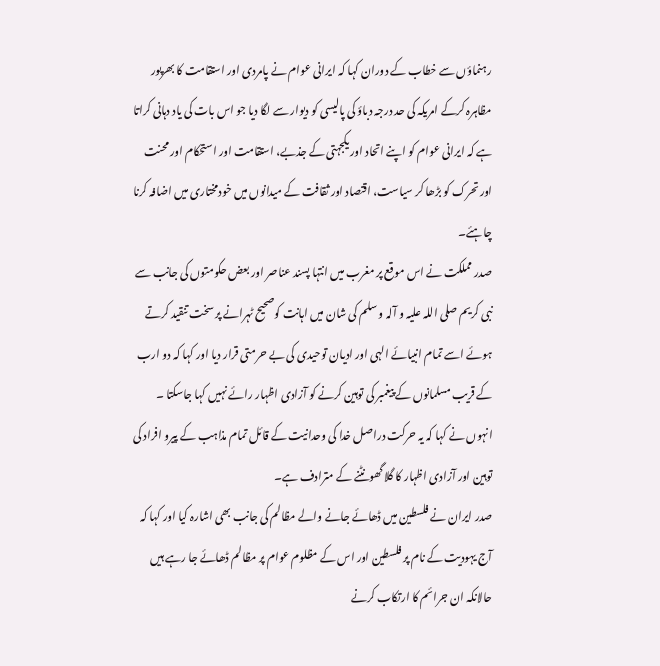رہنماؤں سے خطاب کے دوران کہا کہ ایرانی عوام نے پامردی اور استقامت کا بھرپور مظاہرہ کرکے امریکہ کی حد درجہ دباؤ کی پالیسی کو دیوار سے لگا دیا جو اس بات کی یاد دہانی کراتا ہے کہ ایرانی عوام کو اپنے اتحاد اور یکجہتی کے جذبے، استقامت اور استحکام اور محنت اور تحرک کو بڑھا کر سیاست، اقتصاد اور ثقافت کے میدانوں میں خودمختاری میں اضافہ کرنا چاہئے۔
صدر مملکت نے اس موقع پر مغرب میں انتہا پسند عناصر اور بعض حکومتوں کی جانب سے  نبی کریم صلی اللہ علیہ و آلہ و سلم کی شان میں اہانت کوصحیح ٹہرانے پر سخت تنقید کرتے ہوئے اسے تمام انبیائے الہی اور ادیان توحیدی کی بے حرمتی قرار دیا اور کہا کہ دو ارب کے قریب مسلمانوں کے پیغمبر کی توہین کرنے کو آزادی اظہار رائے نہیں کہا جاسکتا ۔ انہوں نے کہا کہ یہ حرکت دراصل خدا کی وحدانیت کے قائل تمام مذاہب کے پیرو افراد کی توہین اور آزادی اظہار کا گلا گھونٹنے کے مترادف ہے۔
صدر ایران نے فلسطین میں ڈھائے جانے والے مظالم کی جانب بھی اشارہ کیا اور کہا کہ آج یہودیت کے نام پر فلسطین اور اس کے مظلوم عوام پر مظالم ڈھائے جا رہے ہیں حالانکہ ان جرائم کا ارتکاب کرنے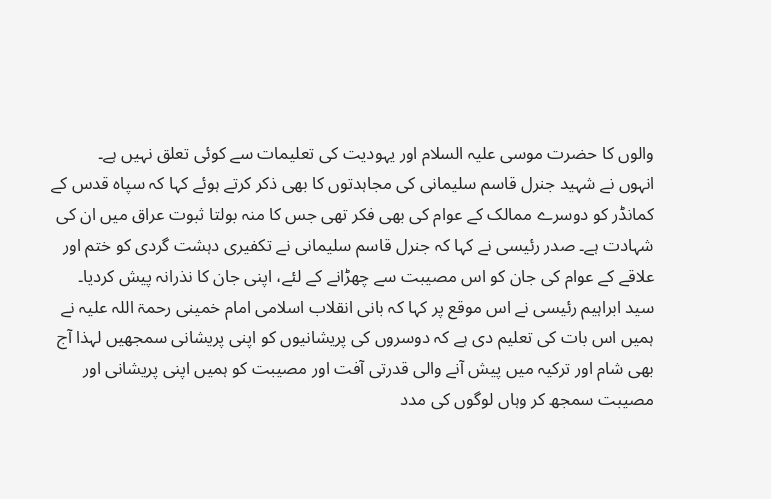والوں کا حضرت موسی علیہ السلام اور یہودیت کی تعلیمات سے کوئی تعلق نہیں ہے۔
انہوں نے شہید جنرل قاسم سلیمانی کی مجاہدتوں کا بھی ذکر کرتے ہوئے کہا کہ سپاہ قدس کے کمانڈر کو دوسرے ممالک کے عوام کی بھی فکر تھی جس کا منہ بولتا ثبوت عراق میں ان کی شہادت ہے۔ صدر رئیسی نے کہا کہ جنرل قاسم سلیمانی نے تکفیری دہشت گردی کو ختم اور علاقے کے عوام کی جان کو اس مصیبت سے چھڑانے کے لئے، اپنی جان کا نذرانہ پیش کردیا۔
سید ابراہیم رئیسی نے اس موقع پر کہا کہ بانی انقلاب اسلامی امام خمینی رحمۃ اللہ علیہ نے ہمیں اس بات کی تعلیم دی ہے کہ دوسروں کی پریشانیوں کو اپنی پریشانی سمجھیں لہذا آج بھی شام اور ترکیہ میں پیش آنے والی قدرتی آفت اور مصیبت کو ہمیں اپنی پریشانی اور مصیبت سمجھ کر وہاں لوگوں کی مدد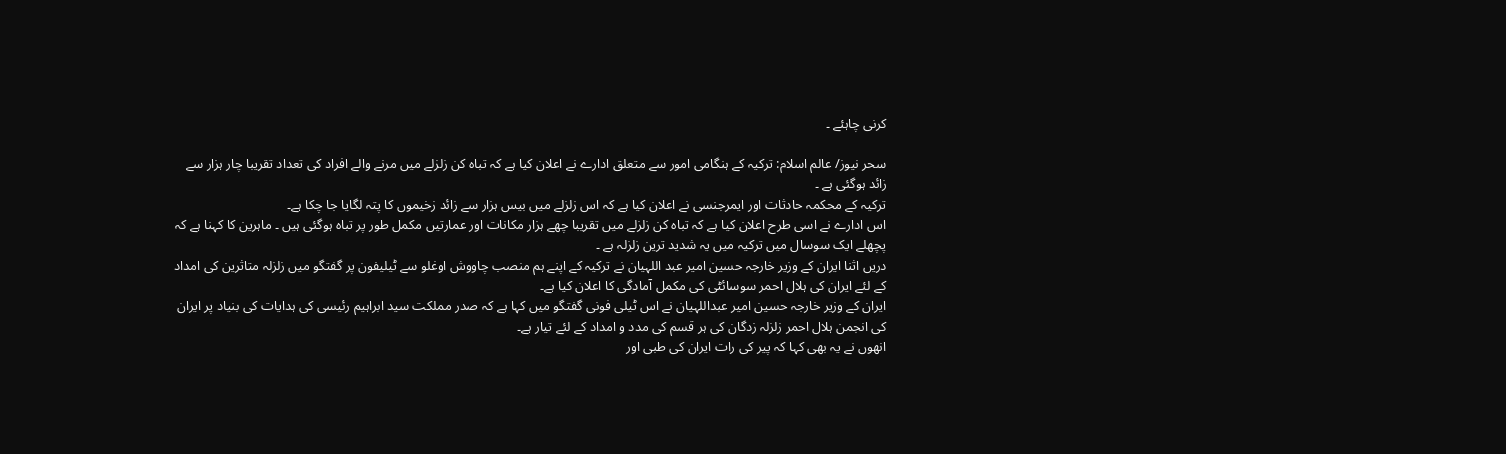کرنی چاہئے ۔

سحر نیوز/ عالم اسلام: ترکیہ کے ہنگامی امور سے متعلق ادارے نے اعلان کیا ہے کہ تباہ کن زلزلے میں مرنے والے افراد کی تعداد تقریبا چار ہزار سے زائد ہوگئی ہے ۔
ترکیہ کے محکمہ حادثات اور ایمرجنسی نے اعلان کیا ہے کہ اس زلزلے میں بیس ہزار سے زائد زخیموں کا پتہ لگایا جا چکا ہے۔
اس ادارے نے اسی طرح اعلان کیا ہے کہ تباہ کن زلزلے میں تقریبا چھے ہزار مکانات اور عمارتیں مکمل طور پر تباہ ہوگئی ہیں ۔ ماہرین کا کہنا ہے کہ پچھلے ایک سوسال میں ترکیہ میں یہ شدید ترین زلزلہ ہے ۔
دریں اثنا ایران کے وزیر خارجہ حسین امیر عبد اللہیان نے ترکیہ کے اپنے ہم منصب چاووش اوغلو سے ٹیلیفون پر گفتگو میں زلزلہ متاثرین کی امداد کے لئے ایران کی ہلال احمر سوسائٹی کی مکمل آمادگی کا اعلان کیا ہے۔
ایران کے وزیر خارجہ حسین امیر عبداللہیان نے اس ٹیلی فونی گفتگو میں کہا ہے کہ صدر مملکت سید ابراہیم رئیسی کی ہدایات کی بنیاد پر ایران کی انجمن ہلال احمر زلزلہ زدگان کی ہر قسم کی مدد و امداد کے لئے تیار ہے۔
انھوں نے یہ بھی کہا کہ پیر کی رات ایران کی طبی اور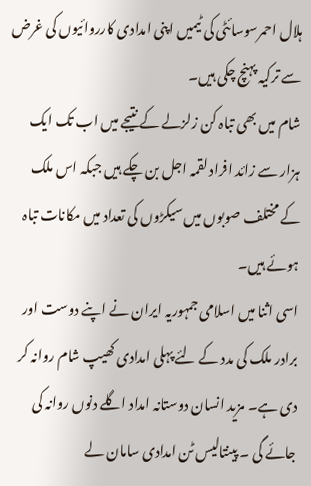ہلال احمرسوسائٹی کی ٹیمیں اپنی امدادی کارروائیوں کی غرض سے ترکیہ پہنچ چکی ہیں۔
شام میں بھی تباہ کن زلزلے کے نتیجے میں اب تک ایک ہزار سے زائد افراد لقمہ اجل بن چکے ہیں جبکہ اس ملک کے مختلف صوبوں میں سیکڑوں کی تعداد میں مکانات تباہ ہوئے ہیں۔
اسی اثنا میں اسلامی جمہوریہ ایران نے اپنے دوست اور برادر ملک کی مدد کے لئے پہلی امدادی کھیپ شام روانہ کر دی ہے۔ مزید انسان دوستانہ امداد اگلے دنوں روانہ کی جائے گی ۔ پینتالیس ٹن امدادی سامان لے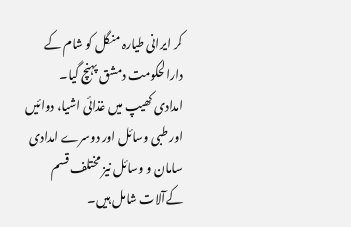کر ایرانی طیارہ منگل کو شام کے دارالحکومت دمشق پہنچ گیا۔
امدادی کھیپ میں غذائی اشیا، دوائیں اور طبی وسائل اور دوسرے امدادی سامان و وسائل نیز مختلف قسم کےآلات شامل ہیں۔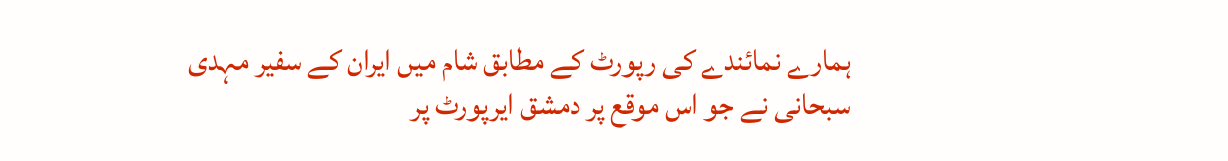ہمارے نمائندے کی رپورٹ کے مطابق شام میں ایران کے سفیر مہدی سبحانی نے جو اس موقع پر دمشق ایرپورٹ پر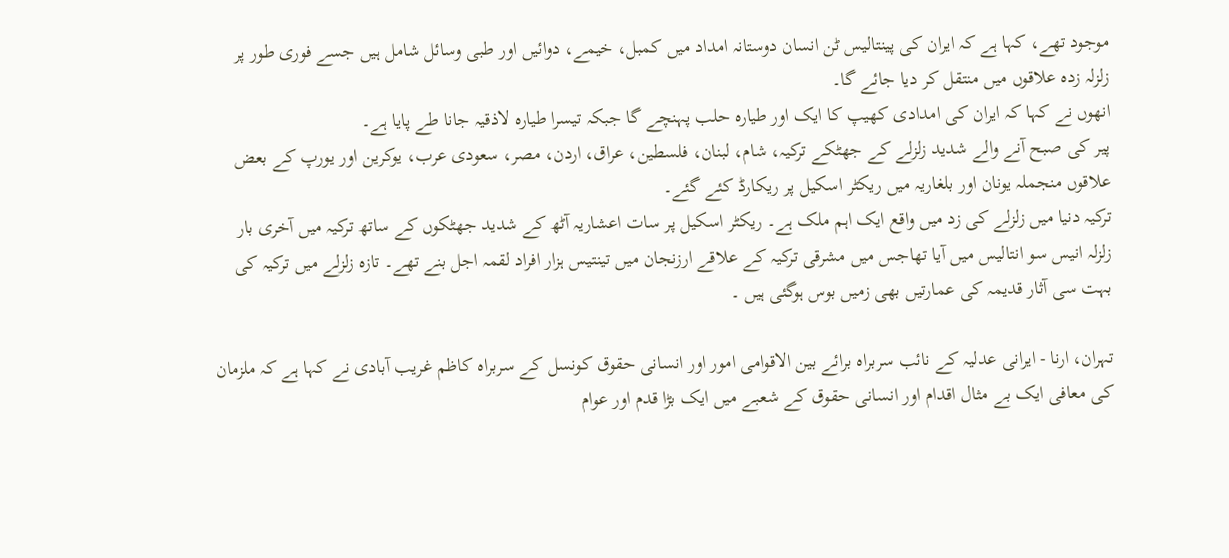موجود تھے، کہا ہے کہ ایران کی پینتالیس ٹن انسان دوستانہ امداد میں کمبل، خیمے، دوائیں اور طبی وسائل شامل ہیں جسے فوری طور پر زلزلہ زدہ علاقوں میں منتقل کر دیا جائے گا۔
انھوں نے کہا کہ ایران کی امدادی کھیپ کا ایک اور طیارہ حلب پہنچے گا جبکہ تیسرا طیارہ لاذقیہ جانا طے پایا ہے۔
پیر کی صبح آنے والے شدید زلزلے کے جھٹکے ترکیہ، شام، لبنان، فلسطین، عراق، اردن، مصر، سعودی عرب، یوکرین اور یورپ کے بعض علاقوں منجملہ یونان اور بلغاریہ میں ریکٹر اسکیل پر ریکارڈ کئے گئے۔
ترکیہ دنیا میں زلزلے کی زد میں واقع ایک اہم ملک ہے۔ ریکٹر اسکیل پر سات اعشاریہ آٹھ کے شدید جھٹکوں کے ساتھ ترکیہ میں آخری بار زلزلہ انیس سو انتالیس میں آیا تھاجس میں مشرقی ترکیہ کے علاقے ارزنجان میں تینتیس ہزار افراد لقمہ اجل بنے تھے۔ تازہ زلزلے میں ترکیہ کی بہت سی آثار قدیمہ کی عمارتیں بھی زمیں بوس ہوگئی ہیں ۔

تہران، ارنا - ایرانی عدلیہ کے نائب سربراہ برائے بین الاقوامی امور اور انسانی حقوق کونسل کے سربراہ کاظم غریب آبادی نے کہا ہے کہ ملزمان کی معافی ایک بے مثال اقدام اور انسانی حقوق کے شعبے میں ایک بڑا قدم اور عوام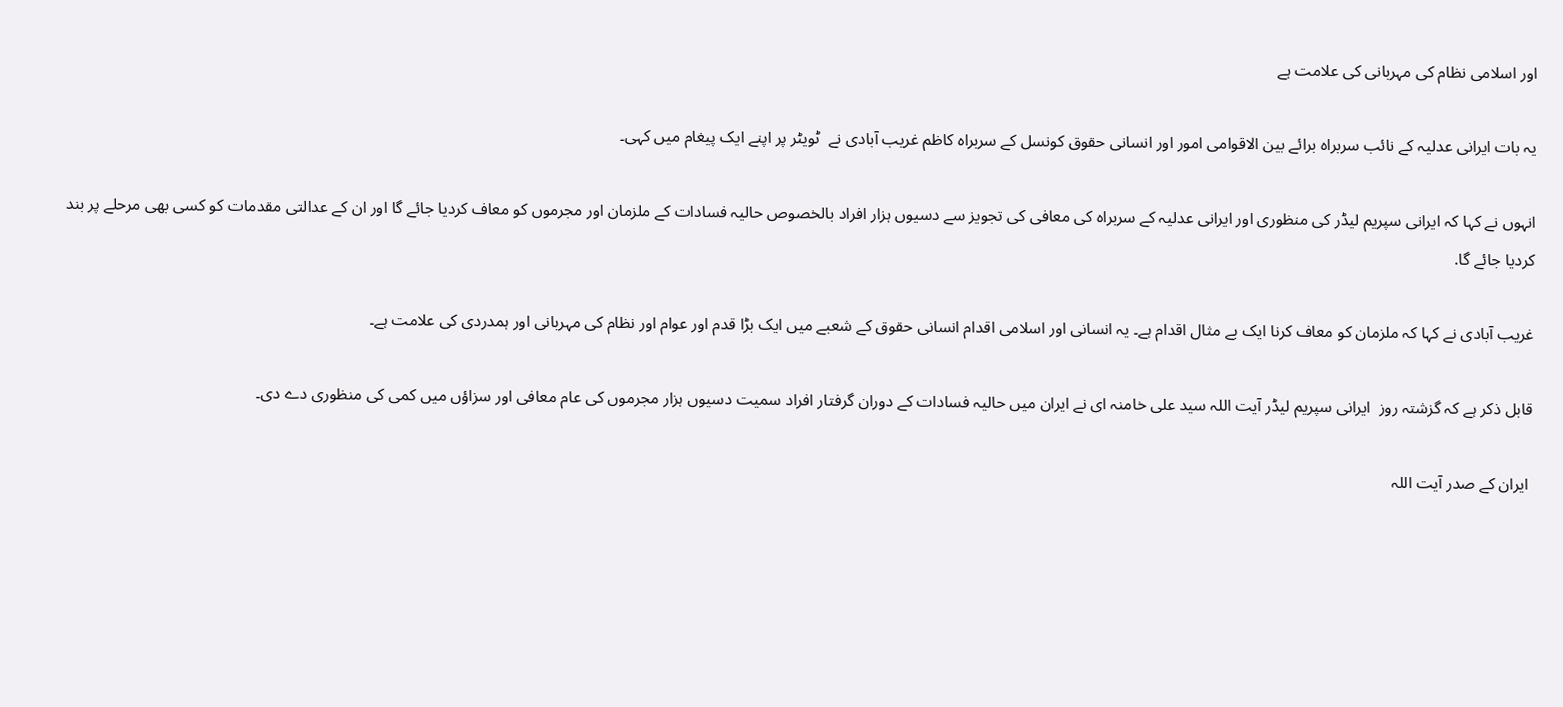اور اسلامی نظام کی مہربانی کی علامت ہے

یہ بات ایرانی عدلیہ کے نائب سربراہ برائے بین الاقوامی امور اور انسانی حقوق کونسل کے سربراہ کاظم غریب آبادی نے  ٹویٹر پر اپنے ایک پیغام میں کہی۔

انہوں نے کہا کہ ایرانی سپریم لیڈر کی منظوری اور ایرانی عدلیہ کے سربراہ کی معافی کی تجویز سے دسیوں ہزار افراد بالخصوص حالیہ فسادات کے ملزمان اور مجرموں کو معاف کردیا جائے گا اور ان کے عدالتی مقدمات کو کسی بھی مرحلے پر بند کردیا جائے گا.

غریب آبادی نے کہا کہ ملزمان کو معاف کرنا ایک بے مثال اقدام ہے۔ یہ انسانی اور اسلامی اقدام انسانی حقوق کے شعبے میں ایک بڑا قدم اور عوام اور نظام کی مہربانی اور ہمدردی کی علامت ہے۔

قابل ذکر ہے کہ گزشتہ روز  ایرانی سپریم لیڈر آیت اللہ سید علی خامنہ ای نے ایران میں حالیہ فسادات کے دوران گرفتار افراد سمیت دسیوں ہزار مجرموں کی عام معافی اور سزاؤں میں کمی کی منظوری دے دی۔

 ایران کے صدر آیت اللہ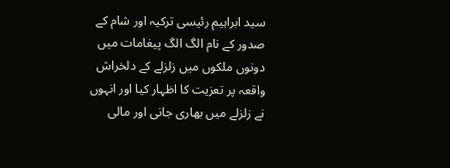سید ابراہیم رئیسی ترکیہ اور شام کے صدور کے نام الگ الگ پیغامات میں دونوں ملکوں میں زلزلے کے دلخراش واقعہ پر تعزیت کا اظہار کیا اور انہوں نے زلزلے میں بھاری جانی اور مالی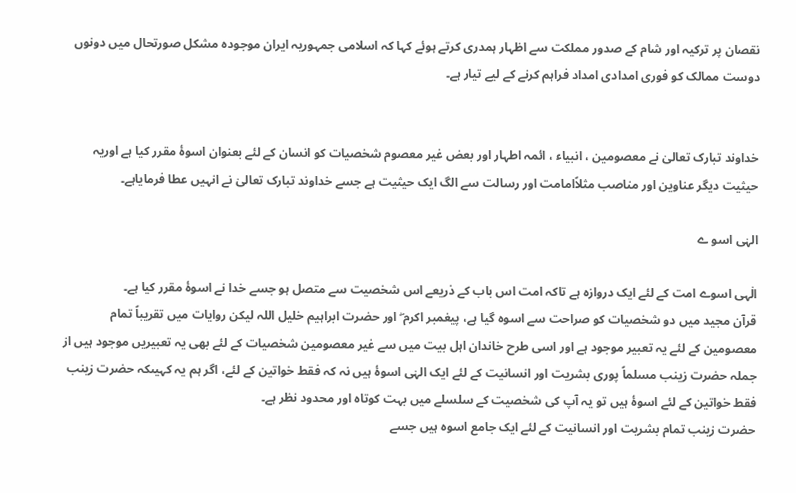نقصان پر ترکیہ اور شام کے صدور مملکت سے اظہار ہمدری کرتے ہوئے کہا کہ اسلامی جمہوریہ ایران موجودہ مشکل صورتحال میں دونوں دوست ممالک کو فوری امدادی امداد فراہم کرنے کے لیے تیار ہے۔


خداوند تبارک تعالیٰ نے معصومین ، انبیاء ، ائمہ اطہار اور بعض غیر معصوم شخصیات کو انسان کے لئے بعنوان اسوۂ مقرر کیا ہے اوریہ حیثیت دیگر عناوین اور مناصب مثلاًامامت اور رسالت سے الگ ایک حیثیت ہے جسے خداوند تبارک تعالیٰ نے انہیں عطا فرمایاہے۔

الہٰی اسو ے

الٰہی اسوے امت کے لئے ایک دروازہ ہے تاکہ امت اس باب کے ذریعے اس شخصیت سے متصل ہو جسے خدا نے اسوۂ مقرر کیا ہے۔
قرآن مجید میں دو شخصیات کو صراحت سے اسوہ گیا ہے، پیغمبر اکرم ۖ اور حضرت ابراہیم خلیل اللہ لیکن روایات میں تقریباً تمام معصومین کے لئے یہ تعبیر موجود ہے اور اسی طرح خاندان اہل بیت میں سے غیر معصومین شخصیات کے لئے بھی یہ تعبیریں موجود ہیں از جملہ حضرت زینب مسلماً پوری بشریت اور انسانیت کے لئے ایک الہٰی اسوۂ ہیں نہ کہ فقط خواتین کے لئے، اگر ہم یہ کہیںکہ حضرت زینب فقط خواتین کے لئے اسوۂ ہیں تو یہ آپ کی شخصیت کے سلسلے میں بہت کوتاہ اور محدود نظر ہے۔
حضرت زینب تمام بشریت اور انسانیت کے لئے ایک جامع اسوہ ہیں جسے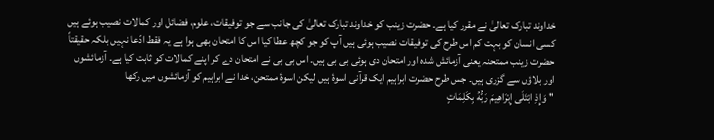خداوند تبارک تعالیٰ نے مقرر کیا ہے۔ حضرت زینب کو خداوند تبارک تعالیٰ کی جانب سے جو توفیقات، علوم، فضائل اور کمالات نصیب ہوئے ہیں کسی انسان کو بہت کم اس طرح کی توفیقات نصیب ہوئی ہیں آپ کو جو کچھ عطا کیا اس کا امتحان بھی ہوا ہے یہ فقط ادّعا نہیں بلکہ حقیقتاً حضرت زینب ممتحنہ یعنی آزمائش شدہ اور امتحان دی ہوئی بی بی ہیں۔ اس بی بی نے امتحان دے کر اپنے کمالات کو ثابت کیا ہے۔ آزمائشوں اور بلاؤں سے گزری ہیں۔ جس طرح حضرت ابراہیم ایک قرآنی اسوۂ ہیں لیکن اسوۂ ممتحن، خدا نے ابراہیم کو آزمائشوں میں رکھا
'' وَإِذِ ابْتَلَى إِبْرَاهِيمَ رَبُّهُ بِكَلِمَاتٍ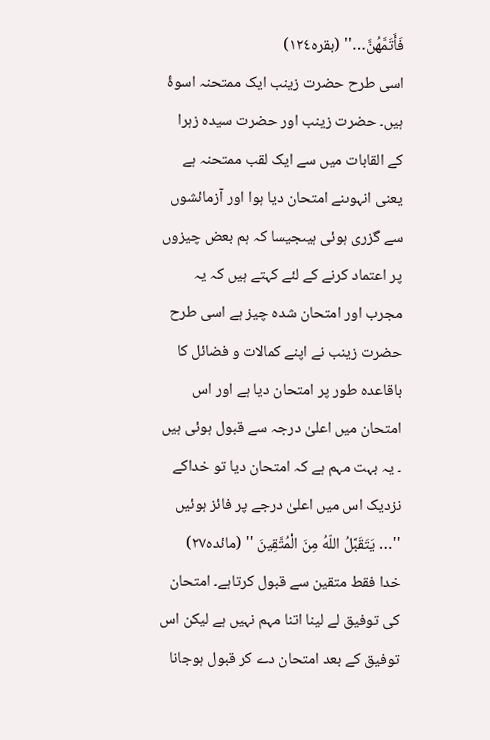فَأَتَمَّهُنَّ…'' (بقره١٢٤)
اسی طرح حضرت زینب ایک ممتحنہ اسوۂ ہیں۔ حضرت زینب اور حضرت سیدہ زہرا کے القابات میں سے ایک لقب ممتحنہ ہے یعنی انہوںنے امتحان دیا ہوا اور آزمائشوں سے گزری ہوئی ہیںجیسا کہ ہم بعض چیزوں پر اعتماد کرنے کے لئے کہتے ہیں کہ یہ مجرب اور امتحان شدہ چیز ہے اسی طرح حضرت زینب نے اپنے کمالات و فضائل کا باقاعدہ طور پر امتحان دیا ہے اور اس امتحان میں اعلیٰ درجہ سے قبول ہوئی ہیں ۔ یہ بہت مہم ہے کہ امتحان دیا تو خداکے نزدیک اس میں اعلیٰ درجے پر فائز ہوئیں
''… يَتَقَبَّلُ اللّهُ مِنَ الْمُتَّقِينَ '' (مائده٢٧)
خدا فقط متقین سے قبول کرتاہے۔ امتحان کی توفیق لے لینا اتنا مہم نہیں ہے لیکن اس توفیق کے بعد امتحان دے کر قبول ہوجانا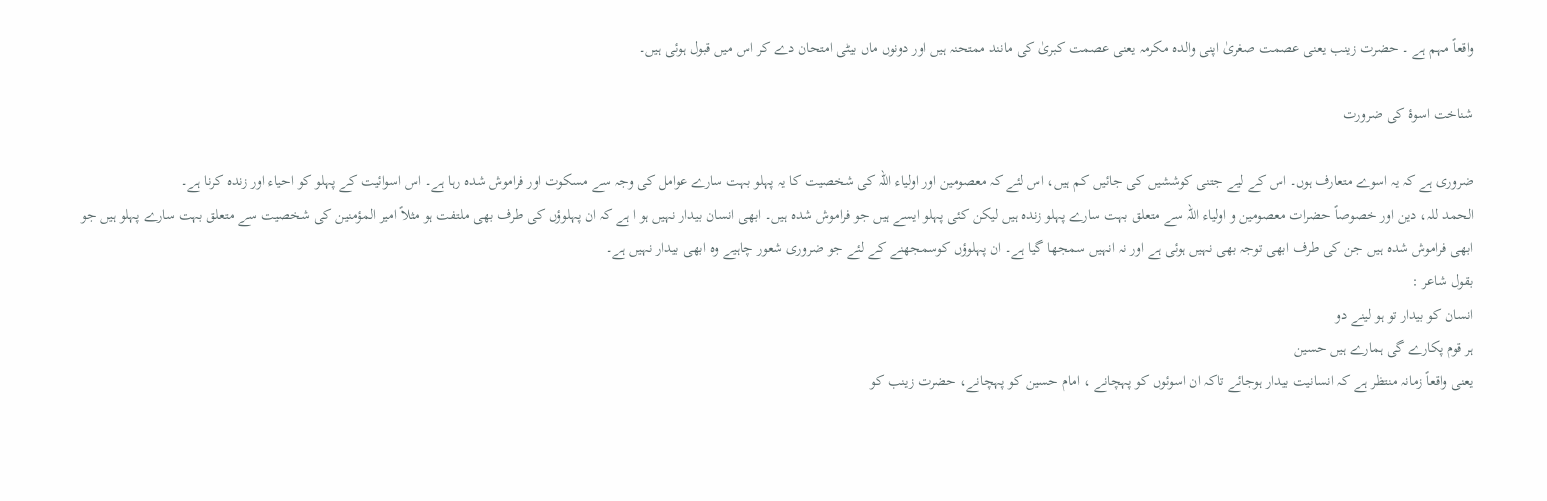واقعاً مہم ہے ۔ حضرت زینب یعنی عصمت صغریٰ اپنی والدہ مکرمہ یعنی عصمت کبریٰ کی مانند ممتحنہ ہیں اور دونوں ماں بیٹی امتحان دے کر اس میں قبول ہوئی ہیں۔

شناخت اسوۂ کی ضرورت

ضروری ہے کہ یہ اسوے متعارف ہوں۔ اس کے لیے جتنی کوششیں کی جائیں کم ہیں، اس لئے کہ معصومین اور اولیاء اللہ کی شخصیت کا یہ پہلو بہت سارے عوامل کی وجہ سے مسکوت اور فراموش شدہ رہا ہے۔ اس اسوائیت کے پہلو کو احیاء اور زندہ کرنا ہے۔
الحمد للہ، دین اور خصوصاً حضرات معصومین و اولیاء اللہ سے متعلق بہت سارے پہلو زندہ ہیں لیکن کئی پہلو ایسے ہیں جو فراموش شدہ ہیں۔ ابھی انسان بیدار نہیں ہو ا ہے کہ ان پہلوؤں کی طرف بھی ملتفت ہو مثلاً امیر المؤمنین کی شخصیت سے متعلق بہت سارے پہلو ہیں جو ابھی فراموش شدہ ہیں جن کی طرف ابھی توجہ بھی نہیں ہوئی ہے اور نہ انہیں سمجھا گیا ہے۔ ان پہلوؤں کوسمجھنے کے لئے جو ضروری شعور چاہیے وہ ابھی بیدار نہیں ہے۔
بقول شاعر :
انسان کو بیدار تو ہو لینے دو
ہر قوم پکارے گی ہمارے ہیں حسین
یعنی واقعاً زمانہ منتظر ہے کہ انسانیت بیدار ہوجائے تاکہ ان اسوئوں کو پہچانے ، امام حسین کو پہچانے، حضرت زینب کو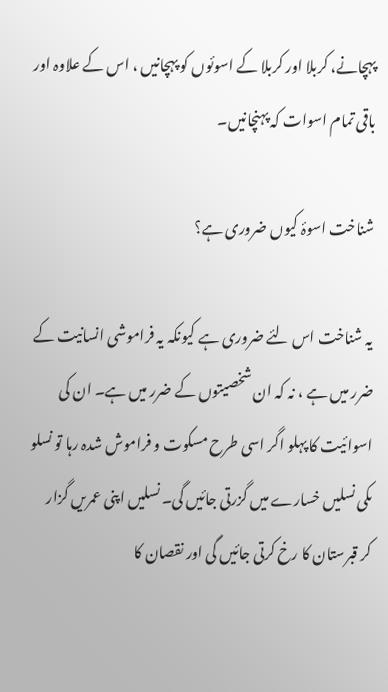پہچانے، کربلا اور کربلا کے اسوئوں کو پہچانیں ، اس کے علاوہ اور باقی تمام اسوات کہ پہنچانیں۔

شناخت اسوۂ کیوں ضروری ہے؟

یہ شناخت اس لئے ضروری ہے کیونکہ یہ فراموشی انسانیت کے ضرر میں ہے ، نہ کہ ان شخصیتوں کے ضرر میں ہے۔ ان کی اسوائیت کا پہلو اگر اسی طرح مسکوت و فراموش شدہ رہا تو نسلو ںکی نسلیں خسارے میں گزرتی جائیں گی۔ نسلیں اپنی عمریں گزار کر قبرستان کا رخ کرتی جائیں گی اور نقصان کا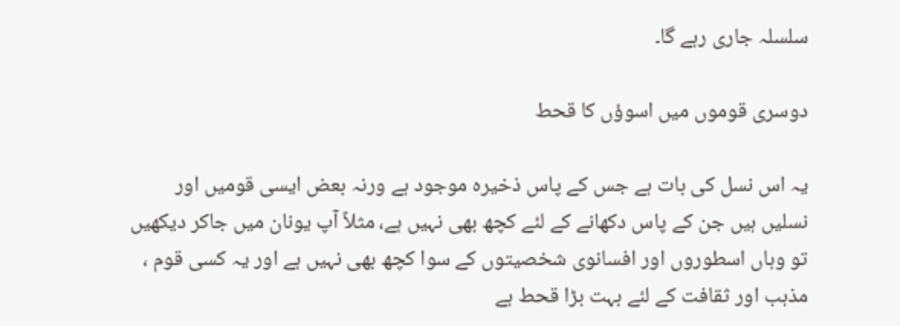سلسلہ جاری رہے گا۔

دوسری قوموں میں اسوؤں کا قحط

یہ اس نسل کی بات ہے جس کے پاس ذخیرہ موجود ہے ورنہ بعض ایسی قومیں اور نسلیں ہیں جن کے پاس دکھانے کے لئے کچھ بھی نہیں ہے، مثلاً آپ یونان میں جاکر دیکھیں تو وہاں اسطوروں اور افسانوی شخصیتوں کے سوا کچھ بھی نہیں ہے اور یہ کسی قوم ، مذہب اور ثقافت کے لئے بہت بڑا قحط ہے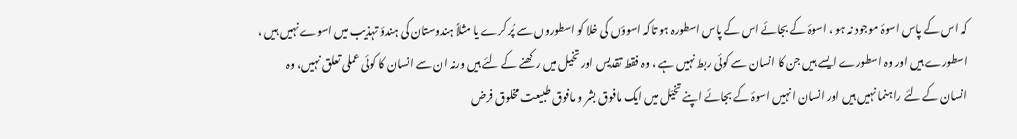کہ اس کے پاس اسوۂ موجود نہ ہو ، اسوۂ کے بجائے اس کے پاس اسطورہ ہو تاکہ اسوؤں کی خلا کو اسطوروں سے پُر کرے یا مثلاً ہندوستان کی ہندؤ تہذیب میں اسوے نہیں ہیں ، اسطورے ہیں اور وہ اسطورے ایسے ہیں جن کا انسان سے کوئی ربط نہیں ہے ، وہ فقط تقدیس اور تخیل میں رکھنے کے لئے ہیں ورنہ ان سے انسان کا کوئی عملی تعلق نہیں، وہ انسان کے لئے راہنما نہیں ہیں اور انسان انہیں اسوۂ کے بجائے اپنے تخیّل میں ایک مافوق بشر و مافوق طبیعت مخلوق فرض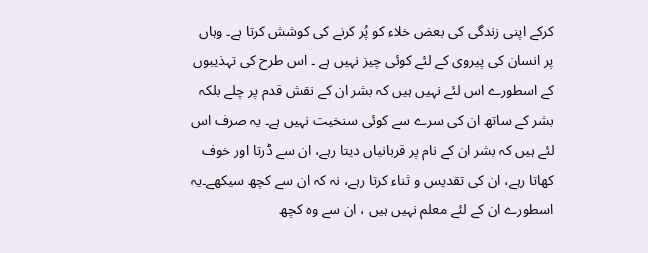کرکے اپنی زندگی کی بعض خلاء کو پُر کرنے کی کوشش کرتا ہے۔ وہاں پر انسان کی پیروی کے لئے کوئی چیز نہیں ہے ۔ اس طرح کی تہذیبوں کے اسطورے اس لئے نہیں ہیں کہ بشر ان کے نقش قدم پر چلے بلکہ بشر کے ساتھ ان کی سرے سے کوئی سنخیت نہیں ہے۔ یہ صرف اس لئے ہیں کہ بشر ان کے نام پر قربانیاں دیتا رہے، ان سے ڈرتا اور خوف کھاتا رہے، ان کی تقدیس و ثناء کرتا رہے، نہ کہ ان سے کچھ سیکھے۔یہ اسطورے ان کے لئے معلم نہیں ہیں ، ان سے وہ کچھ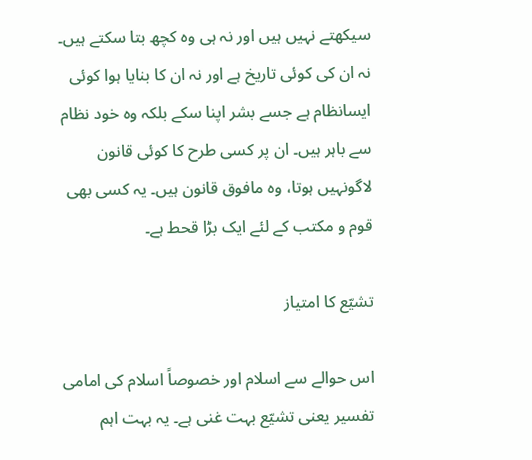سیکھتے نہیں ہیں اور نہ ہی وہ کچھ بتا سکتے ہیں۔ نہ ان کی کوئی تاریخ ہے اور نہ ان کا بنایا ہوا کوئی ایسانظام ہے جسے بشر اپنا سکے بلکہ وہ خود نظام سے باہر ہیں۔ ان پر کسی طرح کا کوئی قانون لاگونہیں ہوتا، وہ مافوق قانون ہیں۔ یہ کسی بھی قوم و مکتب کے لئے ایک بڑا قحط ہے۔

تشیّع کا امتیاز

اس حوالے سے اسلام اور خصوصاً اسلام کی امامی تفسیر یعنی تشیّع بہت غنی ہے۔ یہ بہت اہم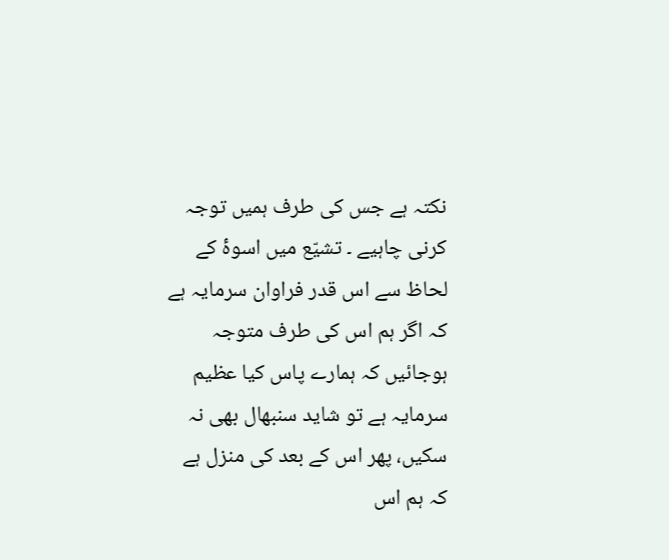نکتہ ہے جس کی طرف ہمیں توجہ کرنی چاہیے ۔ تشیّع میں اسوۂ کے لحاظ سے اس قدر فراوان سرمایہ ہے کہ اگر ہم اس کی طرف متوجہ ہوجائیں کہ ہمارے پاس کیا عظیم سرمایہ ہے تو شاید سنبھال بھی نہ سکیں، پھر اس کے بعد کی منزل ہے کہ ہم اس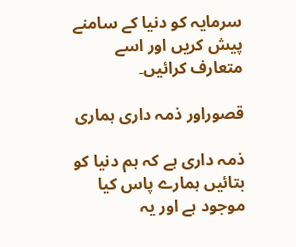سرمایہ کو دنیا کے سامنے پیش کریں اور اسے متعارف کرائیں۔

قصوراور ذمہ داری ہماری

ذمہ داری ہے کہ ہم دنیا کو بتائیں ہمارے پاس کیا موجود ہے اور یہ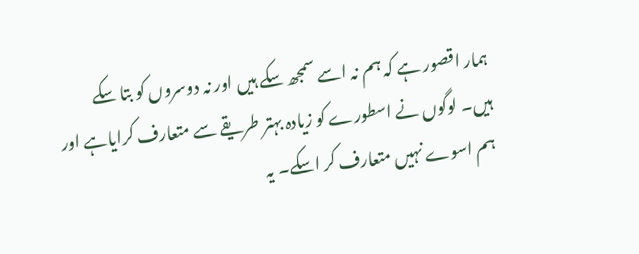ہمار اقصور ہے کہ ہم نہ اسے سمجھ سکے ہیں اور نہ دوسروں کو بتا سکے ہیں۔ لوگوں نے اسطورے کو زیادہ بہتر طریقے سے متعارف کرایاہے اور ہم اسوے نہیں متعارف کر اسکے۔ یہ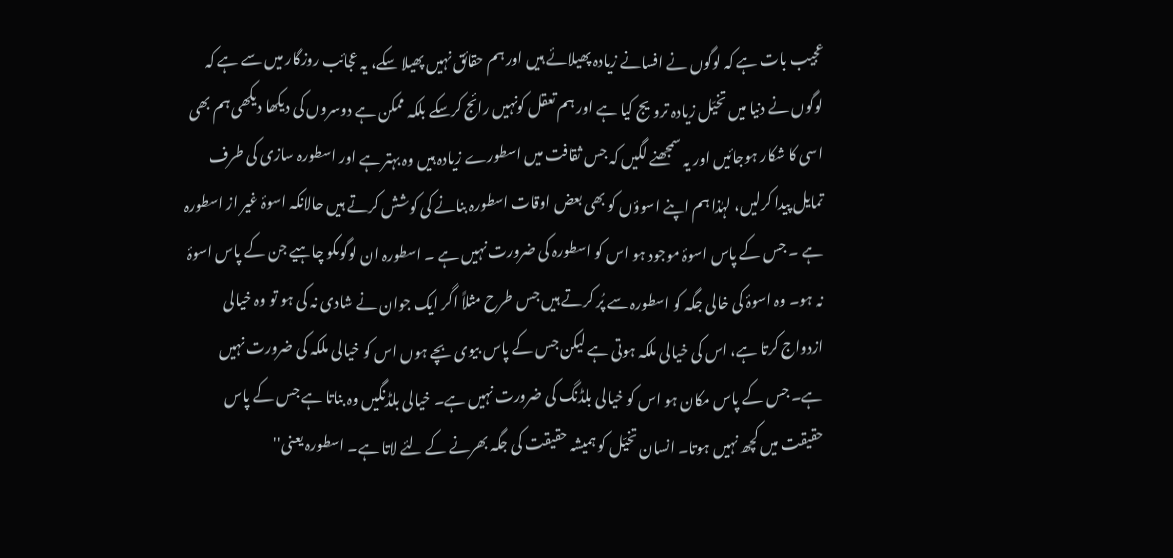عجیب بات ہے کہ لوگوں نے افسانے زیادہ پھیلائے ہیں اور ہم حقائق نہیں پھیلا سکے، یہ عجائب روزگار میں سے ہے کہ لوگوں نے دنیا میں تخیّل زیادہ ترویج کیا ہے اور ہم تعقل کونہیں رائج کرسکے بلکہ ممکن ہے دوسروں کی دیکھا دیکھی ہم بھی اسی کا شکار ہوجائیں اور یہ سمجھنے لگیں کہ جس ثقافت میں اسطورے زیادہ ہیں وہ بہتر ہے اور اسطورہ سازی کی طرف تمایل پیدا کرلیں، لہٰذا ہم اپنے اسوؤں کو بھی بعض اوقات اسطورہ بنانے کی کوشش کرتے ہیں حالانکہ اسوۂ غیر از اسطورہ ہے ۔ جس کے پاس اسوۂ موجود ہو اس کو اسطورہ کی ضرورت نہیں ہے ۔ اسطورہ ان لوگوںکو چاہیے جن کے پاس اسوۂ نہ ہو۔ وہ اسوۂ کی خالی جگہ کو اسطورہ سے پُر کرتے ہیں جس طرح مثلاً اگر ایک جوان نے شادی نہ کی ہو تو وہ خیالی ازدواج کرتا ہے، اس کی خیالی ملکہ ہوتی ہے لیکن جس کے پاس بیوی بچے ہوں اس کو خیالی ملکہ کی ضرورت نہیں ہے۔ جس کے پاس مکان ہو اس کو خیالی بلڈنگ کی ضرورت نہیں ہے۔ خیالی بلڈنگیں وہ بناتا ہے جس کے پاس حقیقت میں کچھ نہیں ہوتا۔ انسان تخیّل کو ہمیشہ حقیقت کی جگہ بھرنے کے لئے لاتا ہے۔ اسطورہ یعنی''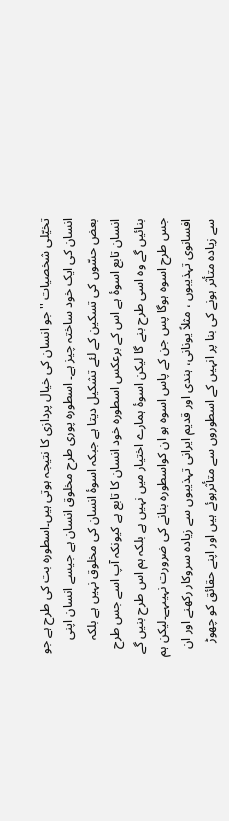تخیّلی شخصیات ''جو انسان کی خیال پردازی کا نتیجہ ہوتی ہیں۔اسطورہ بت کی طرح ہے جو انسان کی ایک خود ساختہ چیز ہے۔ اسطورہ پوری طرح مخلوق انسان ہے جیسے انسان اپنی بعض حسّوں کی تسکین کے لئے تشکیل دیتا ہے جبکہ اسوۂ انسان کی مخلوق نہیں ہے بلکہ انسان تابع اسوۂ ہے اس کے برعکس اسطورہ خود انسان کا تابع ہے کیونکہ آپ اسے جس طرح بنائیں گے وہ اسی طرح بنے گا لیکن اسوۂ ہمارے اختیار میں نہیں ہے بلکہ ہم اس طرح بنیں گے جس طرح اسوہ ہوگا پس جن کے پاس اسوہ ہو ان کواسطورہ بنانے کی ضرورت نہیںہے۔لیکن ہم افسانوی تہذیبوں ، مثلاً یونانی، ہندی اور قدیم ایرانی تہذیبوں سے زیادہ سروکار رکھنے اور ان سے زیادہ متأثر ہونے کی بنا پر انہیں کے اسطوروں سے متأثرہوئے ہیں اور اپنے حقائق کو چھوڑ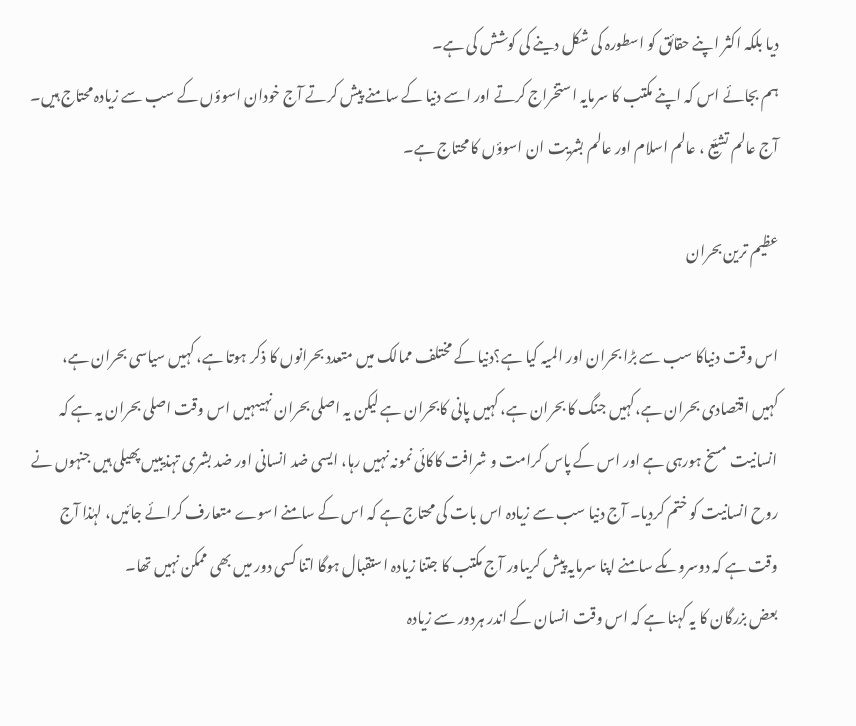دیا بلکہ اکثر اپنے حقائق کو اسطورہ کی شکل دینے کی کوشش کی ہے۔
ہم بجائے اس کہ اپنے مکتب کا سرمایہ استخراج کرتے اور اسے دنیا کے سامنے پیش کرتے آج خودان اسوؤں کے سب سے زیادہ محتاج ہیں۔ آج عالم تشیّع ، عالم اسلام اور عالم بشریت ان اسوؤں کا محتاج ہے۔

عظیم ترین بحران

اس وقت دنیاکا سب سے بڑا بحران اور المیہ کیا ہے؟دنیا کے مختلف ممالک میں متعدد بحرانوں کا ذکر ہوتا ہے، کہیں سیاسی بحران ہے، کہیں اقتصادی بحران ہے،کہیں جنگ کا بحران ہے، کہیں پانی کابحران ہے لیکن یہ اصلی بحران نہیںہیں اس وقت اصلی بحران یہ ہے کہ انسانیت مسخ ہورہی ہے اور اس کے پاس کرامت و شرافت کاکائی نمونہ نہیں رہا، ایسی ضد انسانی اور ضد بشری تہذیبیں پھیلی ہیں جنہوں نے روح انسانیت کو ختم کردیا۔ آج دنیا سب سے زیادہ اس بات کی محتاج ہے کہ اس کے سامنے اسوے متعارف کرائے جائیں، لہٰذا آج وقت ہے کہ دوسروںکے سامنے اپنا سرمایہ پیش کریںاور آج مکتب کا جتنا زیادہ استقبال ہوگا اتنا کسی دور میں بھی ممکن نہیں تھا۔
بعض بزرگان کا یہ کہنا ہے کہ اس وقت انسان کے اندر ہردور سے زیادہ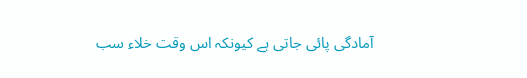آمادگی پائی جاتی ہے کیونکہ اس وقت خلاء سب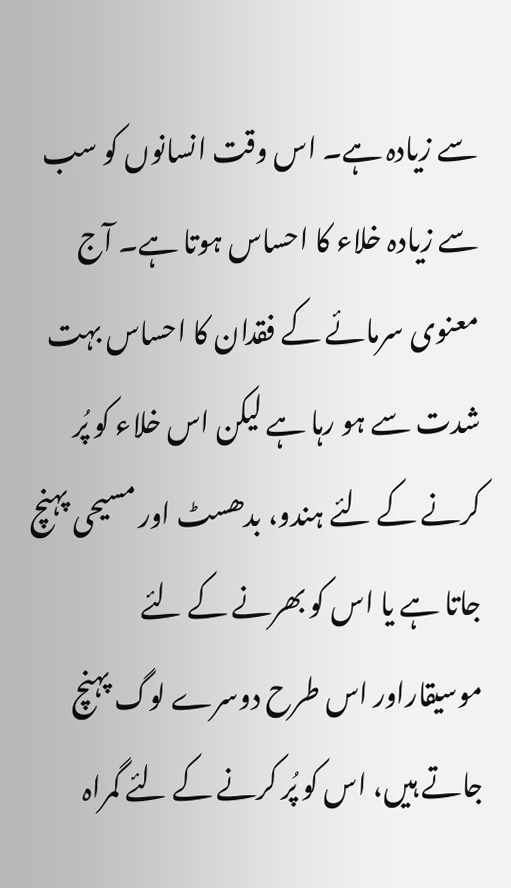سے زیادہ ہے۔ اس وقت انسانوں کو سب سے زیادہ خلاء کا احساس ہوتا ہے۔ آج معنوی سرمائے کے فقدان کا احساس بہت شدت سے ہو رہا ہے لیکن اس خلاء کو پُر کرنے کے لئے ہندو، بدھسٹ اور مسیحی پہنچ جاتا ہے یا اس کو بھرنے کے لئے موسیقاراور اس طرح دوسرے لوگ پہنچ جاتے ہیں، اس کو پُر کرنے کے لئے گمراہ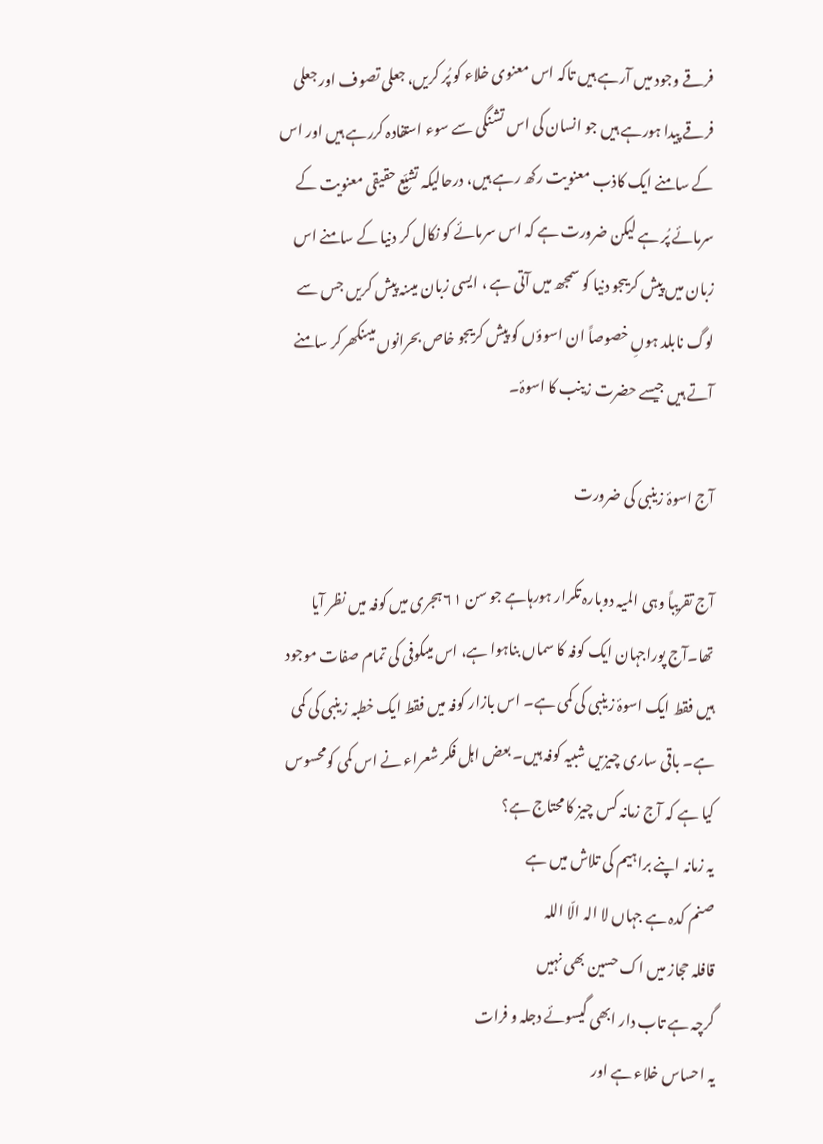فرقے وجود میں آرہے ہیں تاکہ اس معنوی خلاء کو پُر کریں، جعلی تصوف اور جعلی فرقے پیدا ہورہے ہیں جو انسان کی اس تشنگی سے سوء استفادہ کررہے ہیں اور اس کے سامنے ایک کاذب معنویت رکھ رہے ہیں، درحالیکہ تشیّع حقیقی معنویت کے سرمائے پُر ہے لیکن ضرورت ہے کہ اس سرمائے کو نکال کر دنیا کے سامنے اس زبان میں پیش کریںجو دنیا کو سمجھ میں آتی ہے ، ایسی زبان میںنہ پیش کریں جس سے لوگ نابلد ہوںِ خصوصاً ان اسوؤں کو پیش کریںجو خاص بحرانوں میںنکھرکر سامنے آتے ہیں جیسے حضرت زینب کا اسوۂ۔

آج اسوۂ زینبی کی ضرورت

آج تقریباً وہی المیہ دوبارہ تکرار ہورہاہے جو سن ٦١ ہجری میں کوفہ میں نظر آیا تھا۔آج پوراجہان ایک کوفہ کا سماں بناہوا ہے، اس میںکوفی کی تمام صفات موجود ہیں فقط ایک اسوۂ زینبی کی کمی ہے۔ اس بازار کوفہ میں فقط ایک خطبہ زینبی کی کمی ہے۔ باقی ساری چیزیں شبیہ کوفہ ہیں۔ بعض اہل فکر شعراء نے اس کمی کومحسوس کیا ہے کہ آج زمانہ کس چیز کا محتاج ہے؟
یہ زمانہ اپنے براہیم کی تلاش میں ہے
صنم کدہ ہے جہاں لا الہ الّا اللہ
قافلہ حجاز میں اک حسین بھی نہیں
گرچہ ہے تاب دار ابھی گیسوئے دجلہ و فرات
یہ احساس خلاء ہے اور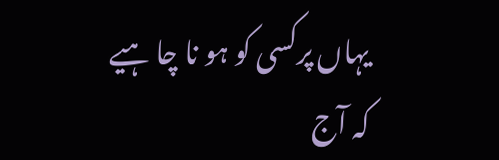یہاں پرکسی کو ہو نا چا ہیے کہ آج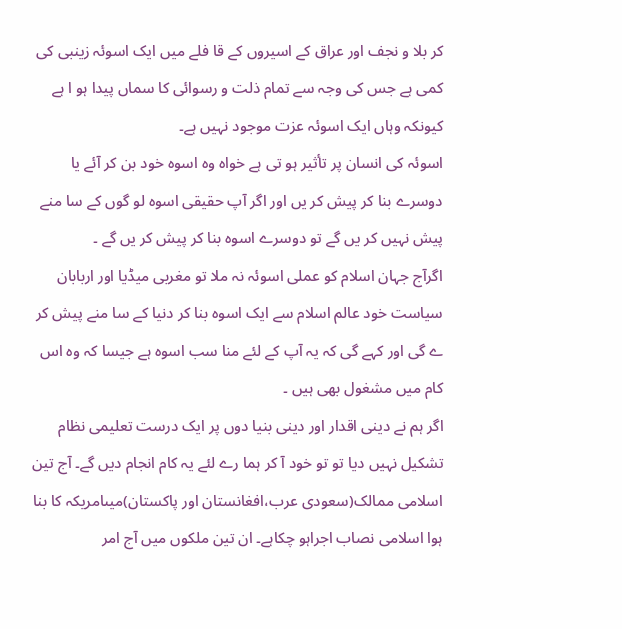کر بلا و نجف اور عراق کے اسیروں کے قا فلے میں ایک اسوئہ زینبی کی کمی ہے جس کی وجہ سے تمام ذلت و رسوائی کا سماں پیدا ہو ا ہے کیونکہ وہاں ایک اسوئہ عزت موجود نہیں ہے۔
اسوئہ کی انسان پر تأثیر ہو تی ہے خواہ وہ اسوہ خود بن کر آئے یا دوسرے بنا کر پیش کر یں اور اگر آپ حقیقی اسوہ لو گوں کے سا منے پیش نہیں کر یں گے تو دوسرے اسوہ بنا کر پیش کر یں گے ۔
اگرآج جہان اسلام کو عملی اسوئہ نہ ملا تو مغربی میڈیا اور اربابان سیاست خود عالم اسلام سے ایک اسوہ بنا کر دنیا کے سا منے پیش کر ے گی اور کہے گی کہ یہ آپ کے لئے منا سب اسوہ ہے جیسا کہ وہ اس کام میں مشغول بھی ہیں ۔
اگر ہم نے دینی اقدار اور دینی بنیا دوں پر ایک درست تعلیمی نظام تشکیل نہیں دیا تو تو خود آ کر ہما رے لئے یہ کام انجام دیں گے۔ آج تین اسلامی ممالک(سعودی عرب،افغانستان اور پاکستان)میںامریکہ کا بنا ہوا اسلامی نصاب اجراہو چکاہے۔ ان تین ملکوں میں آج امر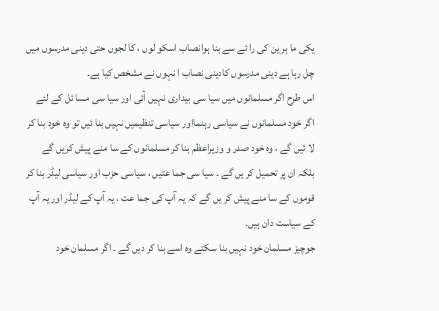یکی ما ہر ین کی را ئے سے بنا ہوانصاب اسکو لوں ، کا لجوں حتی دینی مدرسوں میں چل رہا ہے دینی مدرسوں کادینی نصاب ا نہوں نے مشخص کیا ہے۔
اس طرح اگر مسلمانوں میں سیا سی بیداری نہیں آئی اور سیا سی مسا ئل کے لئے اگر خود مسلمانوں نے سیاسی رہنمااور سیاسی تنظیمیں نہیں بنا ئیں تو وہ خود بنا کر لا ئیں گے ، وہ خود صدر و وزیراعظم بنا کر مسلمانوں کے سا منے پیش کریں گے بلکہ ان پر تحمیل کر یں گے ۔ سیا سی جما عتیں ، سیاسی حزب اور سیاسی لیڈر بنا کر قوموں کے سا منے پیش کر یں گے کہ یہ آپ کی جما عت ، یہ آپ کے لیڈر اور یہ آپ کے سیاست دان ہیں۔
جوچیز مسلمان خود نہیں بنا سکتے وہ اسے بنا کر دیں گے ۔ اگر مسلمان خود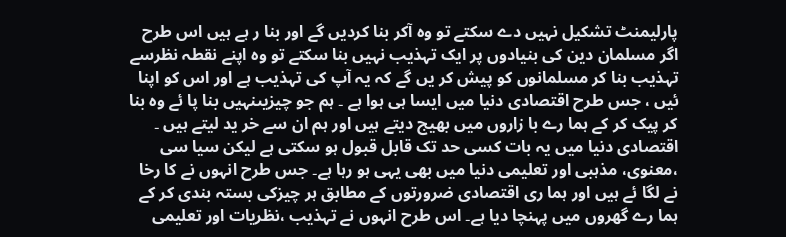پارلیمنٹ تشکیل نہیں دے سکتے تو وہ آکر بنا کردیں گے اور بنا ر ہے ہیں اس طرح اگر مسلمان دین کی بنیادوں پر ایک تہذیب نہیں بنا سکتے تو وہ اپنے نقطہ نظرسے تہذیب بنا کر مسلمانوں کو پیش کر یں گے کہ یہ آپ کی تہذیب ہے اور اس کو اپنا ئیں ، جس طرح اقتصادی دنیا میں ایسا ہی ہوا ہے ۔ ہم جو چیزیںنہیں بنا پا ئے وہ بنا کر پیک کر کے ہما رے با زاروں میں بھیج دیتے ہیں اور ہم ان سے خر ید لیتے ہیں ۔ اقتصادی دنیا میں یہ بات کسی حد تک قابل قبول ہو سکتی ہے لیکن سیا سی ،معنوی، مذہبی اور تعلیمی دنیا میں بھی یہی ہو رہا ہے۔ جس طرح انہوں نے کا رخا نے لگا ئے ہیں اور ہما ری اقتصادی ضرورتوں کے مطابق ہر چیزکی بستہ بندی کر کے ہما رے گھروں میں پہنچا دیا ہے۔ اس طرح انہوں نے تہذیب ،نظریات اور تعلیمی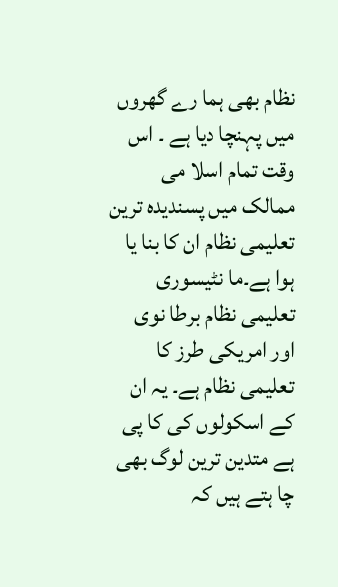نظام بھی ہما رے گھروں میں پہنچا دیا ہے ۔ اس وقت تمام اسلا می ممالک میں پسندیدہ ترین تعلیمی نظام ان کا بنا یا ہوا ہے۔ما نٹیسوری تعلیمی نظام برطا نوی اور امریکی طرز کا تعلیمی نظام ہے۔ یہ ان کے اسکولوں کی کا پی ہے متدین ترین لوگ بھی چا ہتے ہیں کہ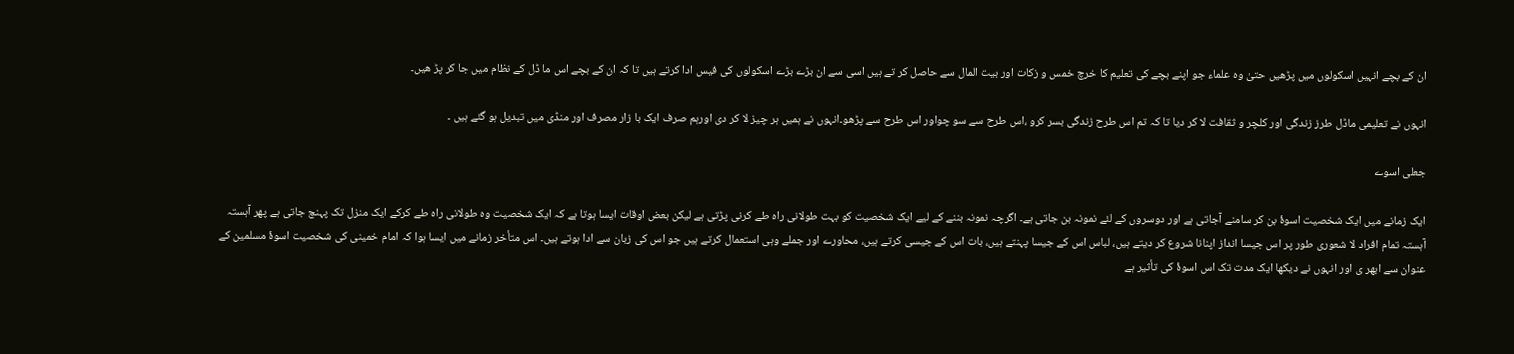ان کے بچے انہیں اسکولوں میں پڑھیں حتیٰ وہ علماء جو اپنے بچے کی تعلیم کا خرچ خمس و زکات اور بیت المال سے حاصل کر تے ہیں اسی سے ان بڑے بڑے اسکولوں کی فیس ادا کرتے ہیں تا کہ ان کے بچے اس ما ڈل کے نظام میں جا کر پڑ ھیں۔

انہوں نے تعلیمی ماڈل طرز زندگی اور کلچر و ثقافت لا کر دیا تا کہ تم اس طرح زندگی بسر کرو ،اس طرح سے سو چواور اس طرح سے پڑھو۔انہوں نے ہمیں ہر چیز لا کر دی اورہم صرف ایک با زار مصرف اور منڈی میں تبدیل ہو گئے ہیں ۔

جعلی اسوے

ایک زمانے میں ایک شخصیت اسوۂ بن کر سامنے آجاتی ہے اور دوسروں کے لئے نمونہ بن جاتی ہے۔ اگرچہ نمونہ بننے کے لیے ایک شخصیت کو بہت طولانی راہ طے کرنی پڑتی ہے لیکن بعض اوقات ایسا ہوتا ہے کہ ایک شخصیت وہ طولانی راہ طے کرکے ایک منزل تک پہنچ جاتی ہے پھر آہستہ آہستہ تمام افراد لا شعوری طور پر اس جیسا انداز اپنانا شروع کر دیتے ہیں، لباس اس کے جیسا پہنتے ہیں، بات اس کے جیسی کرتے ہیں، محاورے اور جملے وہی استعمال کرتے ہیں جو اس کی زبان سے ادا ہوتے ہیں۔ اس متأخر زمانے میں ایسا ہوا کہ امام خمینی کی شخصیت اسوۂ مسلمین کے عنوان سے ابھر ی اور انہوں نے دیکھا ایک مدت تک اس اسوۂ کی تأثیر ہے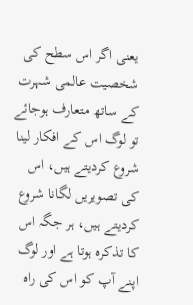یعنی اگر اس سطح کی شخصیت عالمی شہرت کے ساتھ متعارف ہوجائے تو لوگ اس کے افکار لینا شروع کردیتے ہیں، اس کی تصویریں لگانا شروع کردیتے ہیں، ہر جگہ اس کا تذکرہ ہوتا ہے اور لوگ اپنے آپ کو اس کی راہ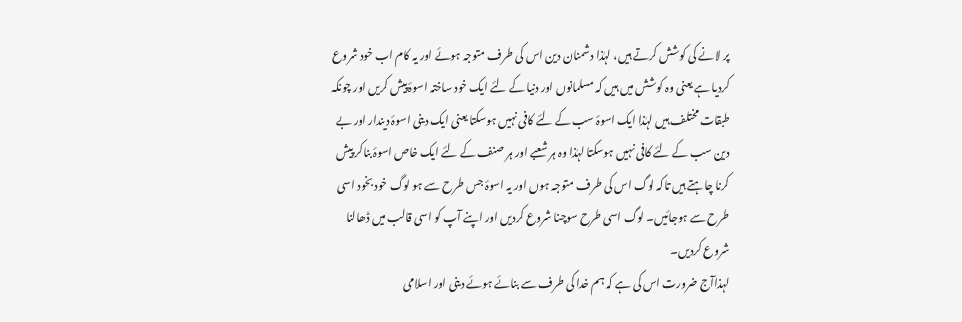پر لانے کی کوشش کرتے ہیں، لہٰذا دشمنان دین اس کی طرف متوجہ ہوئے اور یہ کام اب خود شروع کردیا ہے یعنی وہ کوشش میں ہیں کہ مسلمانوں اور دنیا کے لئے ایک خود ساختہ اسوۂ پیش کریں اور چونکہ طبقات مختلف ہیں لہٰذا ایک اسوۂ سب کے لئے کافی نہیں ہوسکتا یعنی ایک دینی اسوۂ دیندار اور بے دین سب کے لئے کافی نہیں ہوسکتا لہٰذا وہ ہر شعبے اور ہر صنف کے لئے ایک خاص اسوۂ بناکر پیش کرنا چاہتے ہیں تاکہ لوگ اس کی طرف متوجہ ہوں اور یہ اسوۂ جس طرح سے ہو لوگ خود بخود اسی طرح سے ہوجائیں۔ لوگ اسی طرح سوچنا شروع کردیں اور اپنے آپ کو اسی قالب میں ڈھالنا شروع کردیں۔
لہذاآج ضرورت اس کی ہے کہ ہم خدا کی طرف سے بنائے ہوئے دینی اور اسلامی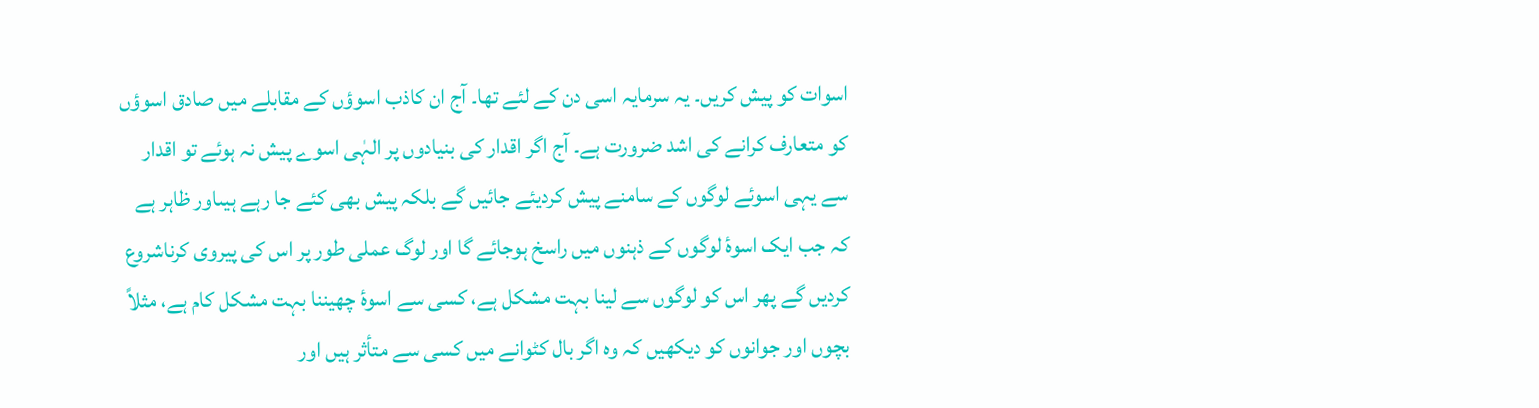اسوات کو پیش کریں۔ یہ سرمایہ اسی دن کے لئے تھا۔ آج ان کاذب اسوؤں کے مقابلے میں صادق اسوؤں کو متعارف کرانے کی اشد ضرورت ہے۔ آج اگر اقدار کی بنیادوں پر الہٰی اسوے پیش نہ ہوئے تو اقدار سے یہی اسوئے لوگوں کے سامنے پیش کردیئے جائیں گے بلکہ پیش بھی کئے جا رہے ہیںاور ظاہر ہے کہ جب ایک اسوۂ لوگوں کے ذہنوں میں راسخ ہوجائے گا اور لوگ عملی طور پر اس کی پیروی کرناشروع کردیں گے پھر اس کو لوگوں سے لینا بہت مشکل ہے، کسی سے اسوۂ چھیننا بہت مشکل کام ہے، مثلاً بچوں اور جوانوں کو دیکھیں کہ وہ اگر بال کٹوانے میں کسی سے متأثر ہیں اور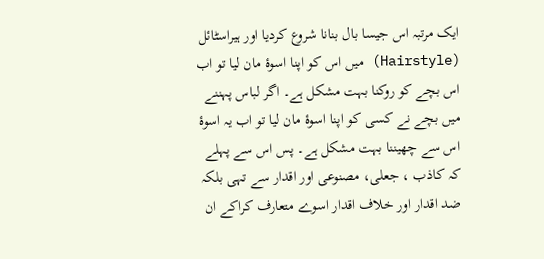ایک مرتبہ اس جیسا بال بنانا شروع کردیا اور ہیراسٹائل (Hairstyle) میں اس کو اپنا اسوۂ مان لیا تو اب اس بچے کو روکنا بہت مشکل ہے۔ اگر لباس پہننے میں بچے نے کسی کو اپنا اسوۂ مان لیا تو اب یہ اسوۂ اس سے چھیننا بہت مشکل ہے۔ پس اس سے پہلے کہ کاذب ، جعلی، مصنوعی اور اقدار سے تہی بلکہ ضد اقدار اور خلاف اقدار اسوے متعارف کراکے ان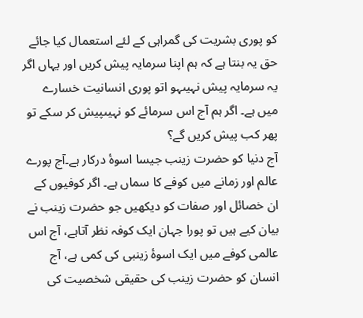کو پوری بشریت کی گمراہی کے لئے استعمال کیا جائے حق یہ بنتا ہے کہ ہم اپنا سرمایہ پیش کریں اور یہاں اگر یہ سرمایہ پیش نہیںہو اتو پوری انسانیت خسارے میں ہے۔ اگر ہم آج اس سرمائے کو نہیںپیش کر سکے تو پھر کب پیش کریں گے؟
آج دنیا کو حضرت زینب جیسا اسوۂ درکار ہے۔آج پورے عالم اور زمانے میں کوفے کا سماں ہے۔ اگر کوفیوں کے ان خصائل اور صفات کو دیکھیں جو حضرت زینب نے بیان کیے ہیں تو پورا جہان ایک کوفہ نظر آتاہے، آج اس عالمی کوفے میں ایک اسوۂ زینبی کی کمی ہے، آج انسان کو حضرت زینب کی حقیقی شخصیت کی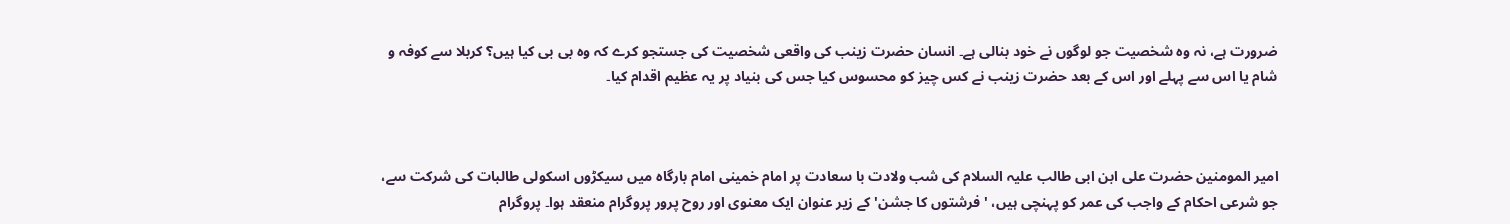ضرورت ہے، نہ وہ شخصیت جو لوگوں نے خود بنالی ہے۔ انسان حضرت زینب کی واقعی شخصیت کی جستجو کرے کہ وہ بی بی کیا ہیں؟ کربلا سے کوفہ و شام یا اس سے پہلے اور اس کے بعد حضرت زینب نے کس چیز کو محسوس کیا جس کی بنیاد پر یہ عظیم اقدام کیا۔



امیر المومنین حضرت علی ابن ابی طالب علیہ السلام کی شب ولادت با سعادت پر امام خمینی امام بارگاہ میں سیکڑوں اسکولی طالبات کی شرکت سے، جو شرعی احکام کے واجب کی عمر کو پہنچی ہیں، 'فرشتوں کا جشن' کے زیر عنوان ایک معنوی اور روح پرور پروگرام منعقد ہوا۔ پروگرام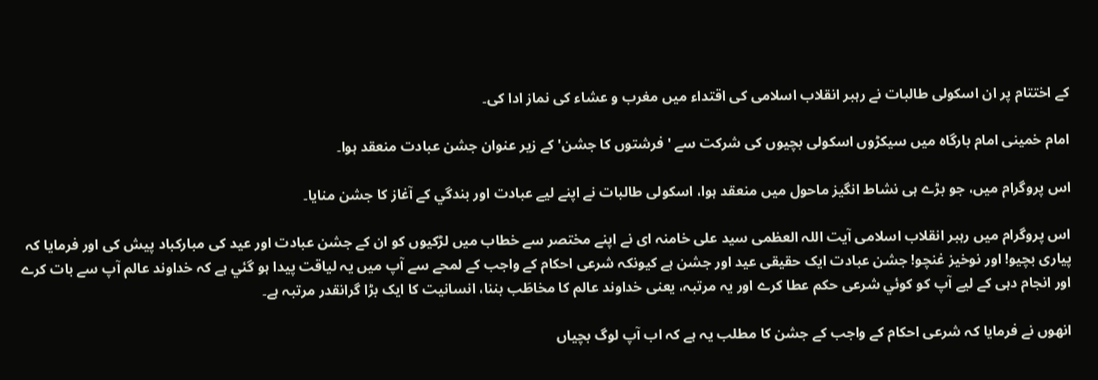کے اختتام پر ان اسکولی طالبات نے رہبر انقلاب اسلامی کی اقتداء میں مغرب و عشاء کی نماز ادا کی۔

امام خمینی امام بارگاہ میں سیکڑوں اسکولی بچیوں کی شرکت سے 'فرشتوں کا جشن' کے زیر عنوان جشن عبادت منعقد ہوا۔

اس پروگرام میں، جو بڑے ہی نشاط انگیز ماحول میں منعقد ہوا، اسکولی طالبات نے اپنے لیے عبادت اور بندگي کے آغاز کا جشن منایا۔

اس پروگرام میں رہبر انقلاب اسلامی آيت اللہ العظمی سید علی خامنہ ای نے اپنے مختصر سے خطاب میں لڑکیوں کو ان کے جشن عبادت اور عید کی مبارکباد پیش کی اور فرمایا کہ پیاری بچیو! اور نوخیز غنچو! جشن عبادت ایک حقیقی عید اور جشن ہے کیونکہ شرعی احکام کے واجب کے لمحے سے آپ میں یہ لیاقت پیدا ہو گئي ہے کہ خداوند عالم آپ سے بات کرے اور انجام دہی کے لیے آپ کو کوئي شرعی حکم عطا کرے اور یہ مرتبہ، یعنی خداوند عالم کا مخاطَب بننا، انسانیت کا ایک بڑا گرانقدر مرتبہ ہے۔

انھوں نے فرمایا کہ شرعی احکام کے واجب کے جشن کا مطلب یہ ہے کہ اب آپ لوگ بچیاں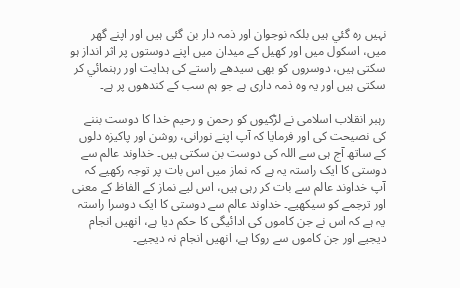نہیں رہ گئي ہیں بلکہ نوجوان اور ذمہ دار بن گئی ہیں اور اپنے گھر میں، اسکول میں اور کھیل کے میدان میں اپنے دوستوں پر اثر انداز ہو سکتی ہیں، دوسروں کو بھی سیدھے راستے کی ہدایت اور رہنمائي کر سکتی ہیں اور یہ وہ ذمہ داری ہے جو ہم سب کے کندھوں پر ہے۔

رہبر انقلاب اسلامی نے لڑکیوں کو رحمن و رحیم خدا کا دوست بننے کی نصیحت کی اور فرمایا کہ آپ اپنے نورانی، روشن اور پاکیزہ دلوں کے ساتھ آج ہی سے اللہ کی دوست بن سکتی ہیں۔ خداوند عالم سے دوستی کا ایک راستہ یہ ہے کہ نماز میں اس بات پر توجہ رکھیے کہ آپ خداوند عالم سے بات کر رہی ہیں، اس لیے نماز کے الفاظ کے معنی اور ترجمے کو سیکھیے۔ خداوند عالم سے دوستی کا ایک دوسرا راستہ یہ ہے کہ اس نے جن کاموں کی ادائيگی کا حکم دیا ہے، انھیں انجام دیجیے اور جن کاموں سے روکا ہے، انھیں انجام نہ دیجیے۔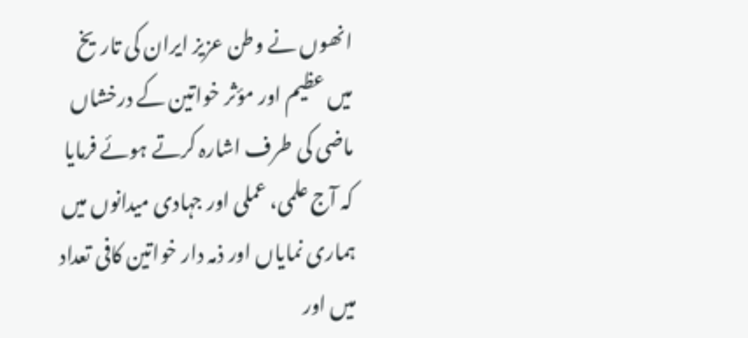انھوں نے وطن عزیز ایران کی تاریخ میں عظیم اور مؤثر خواتین کے درخشاں ماضی کی طرف اشارہ کرتے ہوئے فرمایا کہ آج علمی، عملی اور جہادی میدانوں میں ہماری نمایاں اور ذمہ دار خواتین کافی تعداد میں اور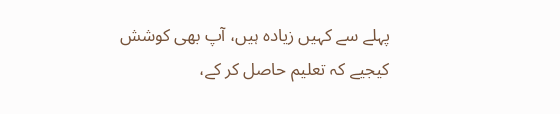پہلے سے کہیں زیادہ ہیں، آپ بھی کوشش کیجیے کہ تعلیم حاصل کر کے،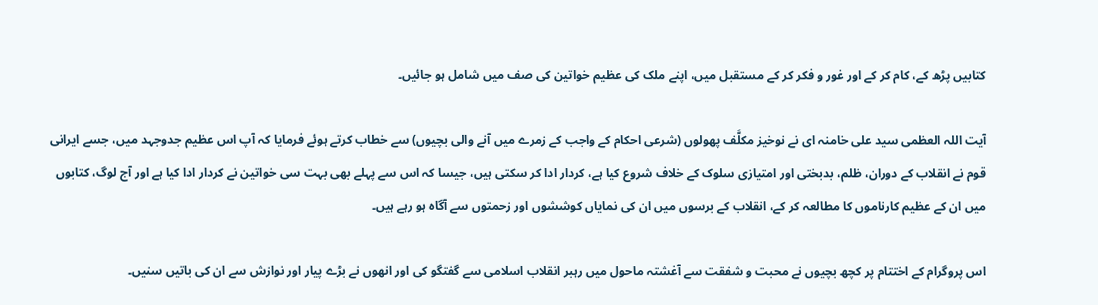کتابیں پڑھ کے، کام کر کے اور غور و فکر کر کے مستقبل میں، اپنے ملک کی عظیم خواتین کی صف میں شامل ہو جائيں۔

آیت اللہ العظمی سید علی خامنہ ای نے نوخیز مکلَّف پھولوں (شرعی احکام کے واجب کے زمرے میں آنے والی بچیوں) سے خطاب کرتے ہوئے فرمایا کہ آپ اس عظیم جدوجہد میں، جسے ایرانی قوم نے انقلاب کے دوران، ظلم، بدبختی اور امتیازی سلوک کے خلاف شروع کیا ہے، کردار ادا کر سکتی ہیں، جیسا کہ اس سے پہلے بھی بہت سی خواتین نے کردار ادا کیا ہے اور آج لوگ، کتابوں میں ان کے عظیم کارناموں کا مطالعہ کر کے، انقلاب کے برسوں میں ان کی نمایاں کوششوں اور زحمتوں سے آگاہ ہو رہے ہیں۔

اس پروگرام کے اختتام پر کچھ بچیوں نے محبت و شفقت سے آغشتہ ماحول میں رہبر انقلاب اسلامی سے گفتگو کی اور انھوں نے بڑے پیار اور نوازش سے ان کی باتیں سنیں۔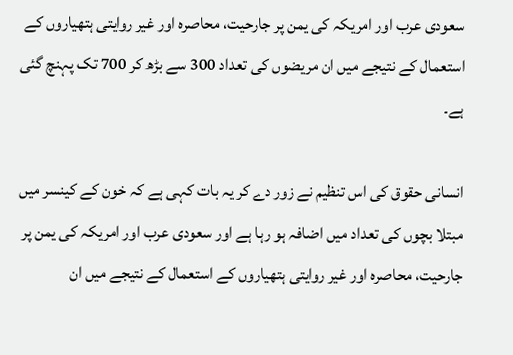سعودی عرب اور امریکہ کی یمن پر جارحیت، محاصرہ اور غیر روایتی ہتھیاروں کے استعمال کے نتیجے میں ان مریضوں کی تعداد 300 سے بڑھ کر 700 تک پہنچ گئی ہے۔

انسانی حقوق کی اس تنظیم نے زور دے کر یہ بات کہی ہے کہ خون کے کینسر میں مبتلا بچوں کی تعداد میں اضافہ ہو رہا ہے اور سعودی عرب اور امریکہ کی یمن پر جارحیت، محاصرہ اور غیر روایتی ہتھیاروں کے استعمال کے نتیجے میں ان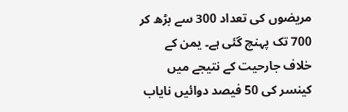مریضوں کی تعداد 300 سے بڑھ کر 700 تک پہنچ گئی ہے۔ یمن کے خلاف جارحیت کے نتیجے میں کینسر کی 50 فیصد دوائیں نایاب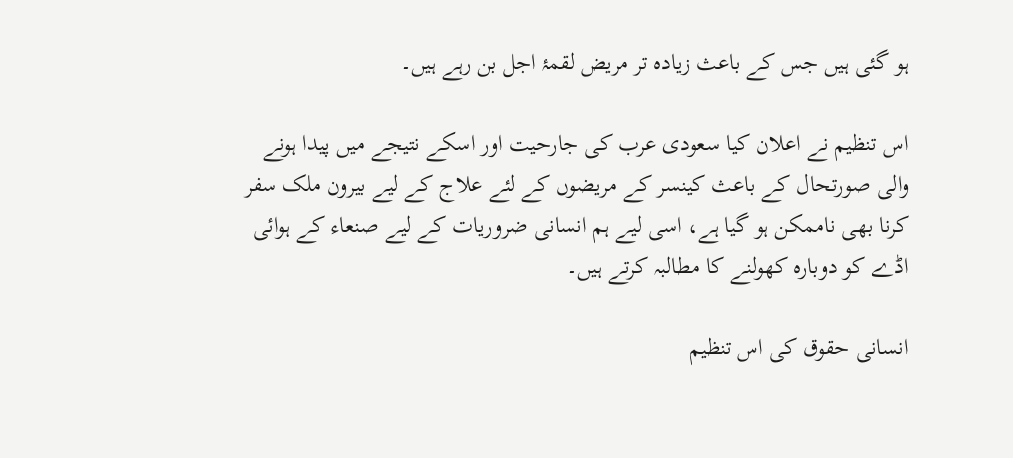ہو گئی ہیں جس کے باعث زیادہ تر مریض لقمۂ اجل بن رہے ہیں۔

اس تنظیم نے اعلان کیا سعودی عرب کی جارحیت اور اسکے نتیجے میں پیدا ہونے والی صورتحال کے باعث کینسر کے مریضوں کے لئے علاج کے لیے بیرون ملک سفر کرنا بھی ناممکن ہو گیا ہے، اسی لیے ہم انسانی ضروریات کے لیے صنعاء کے ہوائی اڈے کو دوبارہ کھولنے کا مطالبہ کرتے ہیں۔

انسانی حقوق کی اس تنظیم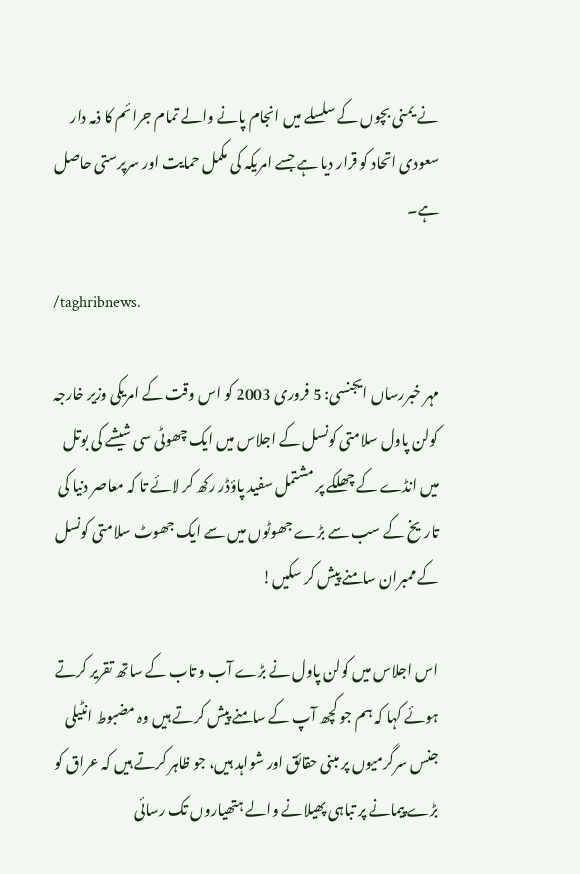نے یمنی بچوں کے سلسلے میں انجام پانے والے تمام جرائم کا ذمہ دار سعودی اتحاد کو قرار دیا ہے جسے امریکہ کی مکمل حمایت اور سرپرستی حاصل ہے۔

/taghribnews.

مہر خبررساں ایجنسی: 5 فروری 2003 کو اس وقت کے امریکی وزیر خارجہ کولن پاول سلامتی کونسل کے اجلاس میں ایک چھوٹی سی شیشے کی بوتل میں انڈے کے چھلکے پر مشتمل سفید پاؤڈر رکھ کر لائے تا کہ معاصر دنیا کی تاریخ کے سب سے بڑے جھوٹوں میں سے ایک جھوٹ سلامتی کونسل کے ممبران سامنے پیش کر سکیں!

اس اجلاس میں کولن پاول نے بڑے آب و تاب کے ساتھ تقریر کرتے ہوئے کہا کہ ہم جو کچھ آپ کے سامنے پیش کرتے ہیں وہ مضبوط انٹیلی جنس سرگرمیوں پر مبنی حقائق اور شواہد ہیں، جو ظاہر کرتے ہیں کہ عراق کو بڑے پیمانے پر تباہی پھیلانے والے ہتھیاروں تک رسائی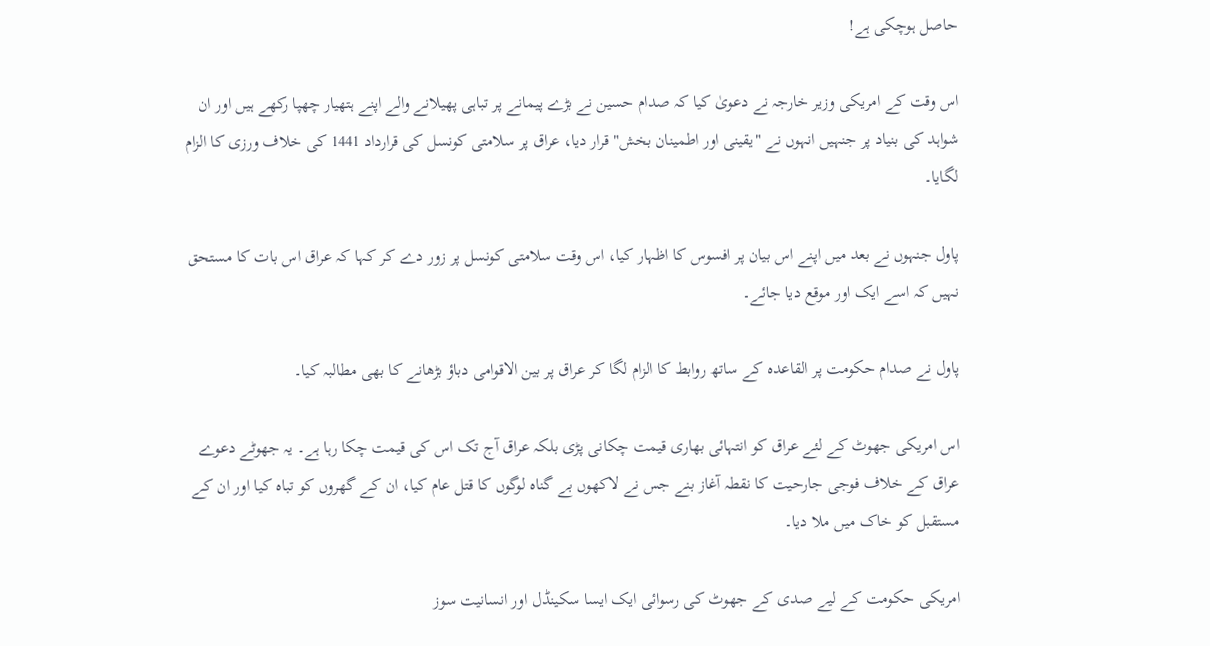حاصل ہوچکی ہے!

اس وقت کے امریکی وزیر خارجہ نے دعویٰ کیا کہ صدام حسین نے بڑے پیمانے پر تباہی پھیلانے والے اپنے ہتھیار چھپا رکھے ہیں اور ان شواہد کی بنیاد پر جنہیں انہوں نے "یقینی اور اطمینان بخش" قرار دیا، عراق پر سلامتی کونسل کی قرارداد 1441 کی خلاف ورزی کا الزام لگایا۔

پاول جنہوں نے بعد میں اپنے اس بیان پر افسوس کا اظہار کیا، اس وقت سلامتی کونسل پر زور دے کر کہا کہ عراق اس بات کا مستحق نہیں کہ اسے ایک اور موقع دیا جائے۔

پاول نے صدام حکومت پر القاعدہ کے ساتھ روابط کا الزام لگا کر عراق پر بین الاقوامی دباؤ بڑھانے کا بھی مطالبہ کیا۔

اس امریکی جھوٹ کے لئے عراق کو انتہائی بھاری قیمت چکانی پڑی بلکہ عراق آج تک اس کی قیمت چکا رہا ہے۔ یہ جھوٹے دعوے عراق کے خلاف فوجی جارحیت کا نقطہ آغاز بنے جس نے لاکھوں بے گناہ لوگوں کا قتل عام کیا، ان کے گھروں کو تباہ کیا اور ان کے مستقبل کو خاک میں ملا دیا۔

امریکی حکومت کے لیے صدی کے جھوٹ کی رسوائی ایک ایسا سکینڈل اور انسانیت سوز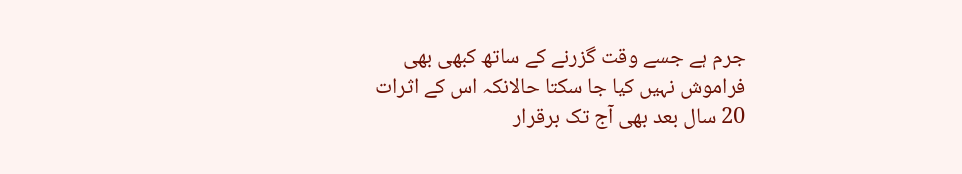جرم ہے جسے وقت گزرنے کے ساتھ کبھی بھی فراموش نہیں کیا جا سکتا حالانکہ اس کے اثرات 20 سال بعد بھی آج تک برقرار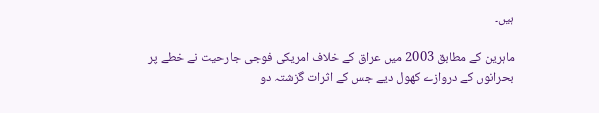ہیں۔

ماہرین کے مطابق 2003 میں عراق کے خلاف امریکی فوجی جارحیت نے خطے پر بحرانوں کے دروازے کھول دیے جس کے اثرات گزشتہ دو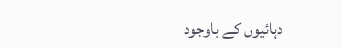دہائیوں کے باوجود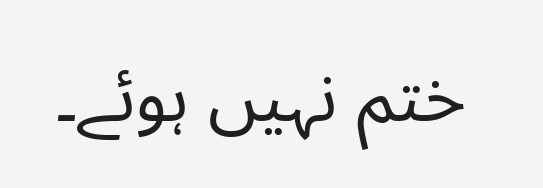ختم نہیں ہوئے۔